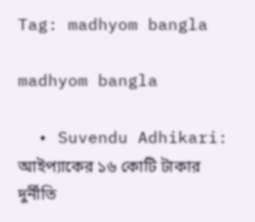Tag: madhyom bangla

madhyom bangla

  • Suvendu Adhikari: আইপ্যাকের ১৬ কোটি টাকার দুর্নীতি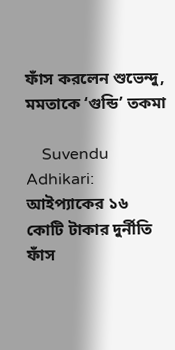ফাঁস করলেন শুভেন্দু, মমতাকে ‘গুন্ডি’ তকমা

    Suvendu Adhikari: আইপ্যাকের ১৬ কোটি টাকার দুর্নীতি ফাঁস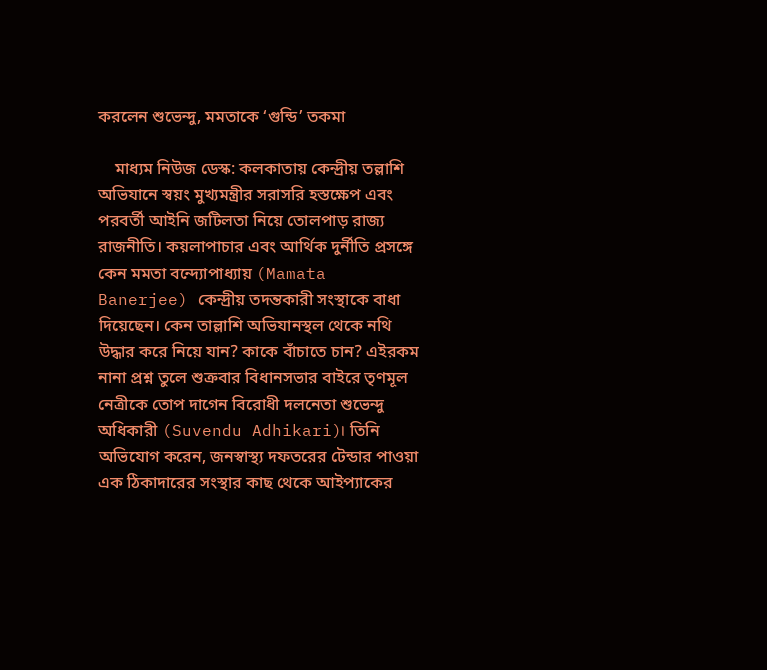করলেন শুভেন্দু, মমতাকে ‘গুন্ডি’ তকমা

    মাধ্যম নিউজ ডেস্ক: কলকাতায় কেন্দ্রীয় তল্লাশি অভিযানে স্বয়ং মুখ্যমন্ত্রীর সরাসরি হস্তক্ষেপ এবং পরবর্তী আইনি জটিলতা নিয়ে তোলপাড় রাজ্য রাজনীতি। কয়লাপাচার এবং আর্থিক দুর্নীতি প্রসঙ্গে কেন মমতা বন্দ্যোপাধ্যায় (Mamata Banerjee) কেন্দ্রীয় তদন্তকারী সংস্থাকে বাধা দিয়েছেন। কেন তাল্লাশি অভিযানস্থল থেকে নথি উদ্ধার করে নিয়ে যান? কাকে বাঁচাতে চান? এইরকম নানা প্রশ্ন তুলে শুক্রবার বিধানসভার বাইরে তৃণমূল নেত্রীকে তোপ দাগেন বিরোধী দলনেতা শুভেন্দু অধিকারী (Suvendu Adhikari)। তিনি অভিযোগ করেন, জনস্বাস্থ্য দফতরের টেন্ডার পাওয়া এক ঠিকাদারের সংস্থার কাছ থেকে আইপ্যাকের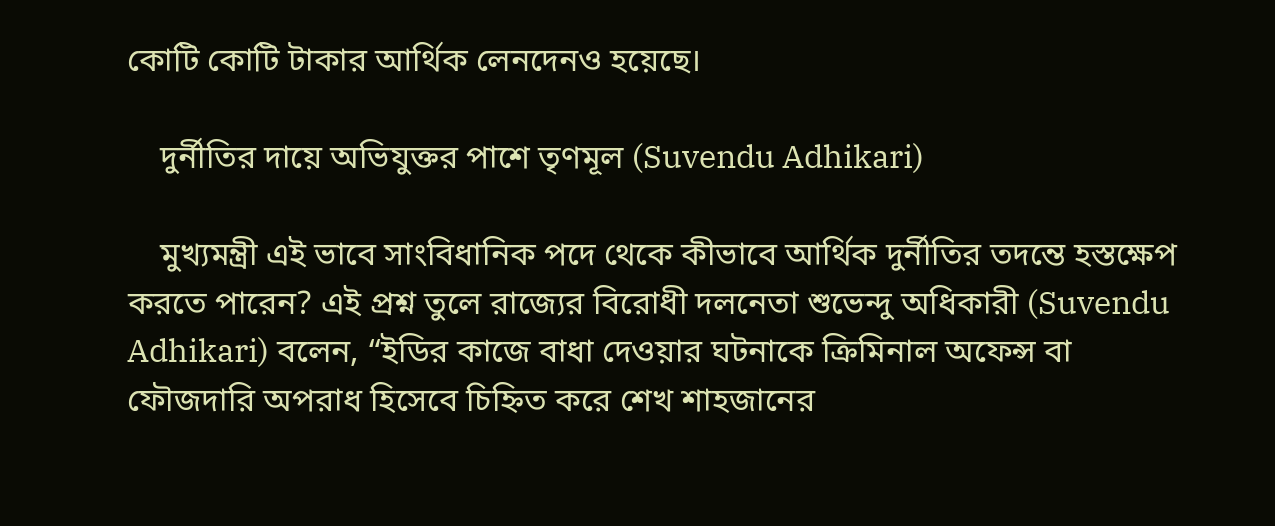কোটি কোটি টাকার আর্থিক লেনদেনও হয়েছে।

    দুর্নীতির দায়ে অভিযুক্তর পাশে তৃণমূল (Suvendu Adhikari)

    মুখ্যমন্ত্রী এই ভাবে সাংবিধানিক পদে থেকে কীভাবে আর্থিক দুর্নীতির তদন্তে হস্তক্ষেপ করতে পারেন? এই প্রশ্ন তুলে রাজ্যের বিরোধী দলনেতা শুভেন্দু অধিকারী (Suvendu Adhikari) বলেন, “ইডির কাজে বাধা দেওয়ার ঘটনাকে ক্রিমিনাল অফেন্স বা ফৌজদারি অপরাধ হিসেবে চিহ্নিত করে শেখ শাহজানের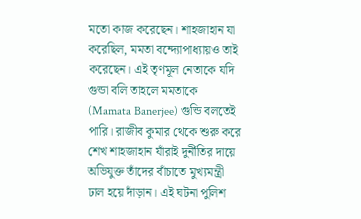মতো কাজ করেছেন। শাহজাহান যা করেছিল, মমতা বন্দ্যোপাধ্যায়ও তাই করেছেন। এই তৃণমূল নেতাকে যদি গুন্ডা বলি তাহলে মমতাকে (Mamata Banerjee) গুন্ডি বলতেই পারি। রাজীব কুমার থেকে শুরু করে শেখ শাহজাহান যাঁরাই দুর্নীতির দায়ে অভিযুক্ত তাঁদের বাঁচাতে মুখ্যমন্ত্রী ঢাল হয়ে দাঁড়ান। এই ঘটনা পুলিশ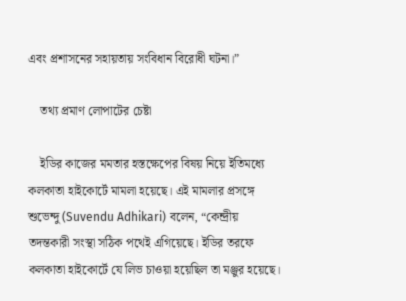এবং প্রশাসনের সহায়তায় সংবিধান বিরোধী ঘটনা।”

    তথ্য প্রমাণ লোপাটের চেষ্টা

    ইডির কাজের মমতার হস্তক্ষেপের বিষয় নিয়ে ইতিমধ্যে কলকাতা হাইকোর্টে মামলা হয়েছে। এই মামলার প্রসঙ্গে শুভেন্দু (Suvendu Adhikari) বলেন, “কেন্দ্রীয় তদন্তকারী সংস্থা সঠিক পথেই এগিয়েছে। ইডির তরফে কলকাতা হাইকোর্টে যে লিভ চাওয়া হয়েছিল তা মঞ্জুর হয়েছে।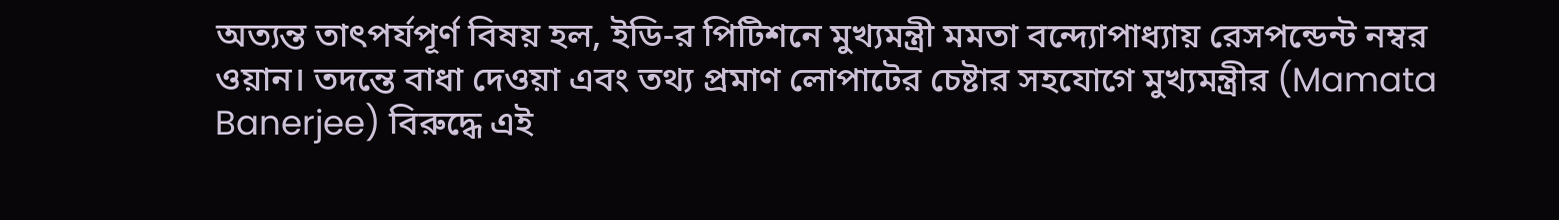অত্যন্ত তাৎপর্যপূর্ণ বিষয় হল, ইডি-র পিটিশনে মুখ্যমন্ত্রী মমতা বন্দ্যোপাধ্যায় রেসপন্ডেন্ট নম্বর ওয়ান। তদন্তে বাধা দেওয়া এবং তথ্য প্রমাণ লোপাটের চেষ্টার সহযোগে মুখ্যমন্ত্রীর (Mamata Banerjee) বিরুদ্ধে এই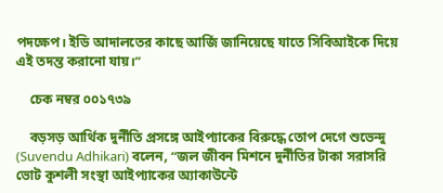পদক্ষেপ। ইডি আদালতের কাছে আর্জি জানিয়েছে যাতে সিবিআইকে দিয়ে এই তদন্ত করানো যায়।”

    চেক নম্বর ০০১৭৩৯

    বড়সড় আর্থিক দুর্নীতি প্রসঙ্গে আইপ্যাকের বিরুদ্ধে তোপ দেগে শুভেন্দু (Suvendu Adhikari) বলেন, “জল জীবন মিশনে দুর্নীতির টাকা সরাসরি ভোট কুশলী সংস্থা আইপ্যাকের অ্যাকাউন্টে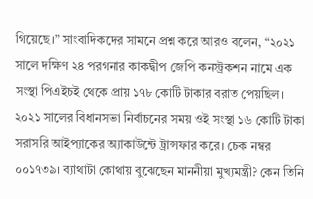গিয়েছে।” সাংবাদিকদের সামনে প্রশ্ন করে আরও বলেন, “২০২১ সালে দক্ষিণ ২৪ পরগনার কাকদ্বীপ জেপি কনস্ট্রকশন নামে এক সংস্থা পিএইচই থেকে প্রায় ১৭৮ কোটি টাকার বরাত পেয়ছিল। ২০২১ সালের বিধানসভা নির্বাচনের সময় ওই সংস্থা ১৬ কোটি টাকা সরাসরি আইপ্যাকের অ্যাকাউন্টে ট্রান্সফার করে। চেক নম্বর ০০১৭৩৯। ব্যাথাটা কোথায় বুঝেছেন মাননীয়া মুখ্যমন্ত্রী? কেন তিনি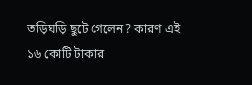তড়িঘড়ি ছুটে গেলেন? কারণ এই ১৬ কোটি টাকার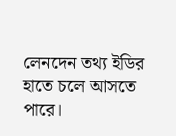লেনদেন তথ্য ইডির হাতে চলে আসতে পারে।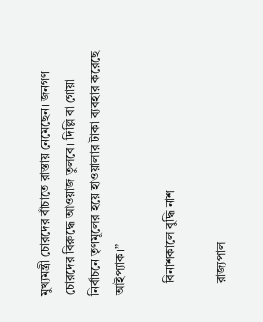মুখ্যমন্ত্রী চোরদের বাঁচাতে রাস্তায় নেমেছেন। জনগণ চোরদের বিরুদ্ধে আওয়াজ তুলবে। দিল্লি বা গোয়া নির্বাচনে তৃণমূলের হয়ে হাওয়ালার টাকা ব্যবহার করেছে আইপ্যাক।”

    বিনাশকালে বুদ্ধি নাশ

    রাজ্যপাল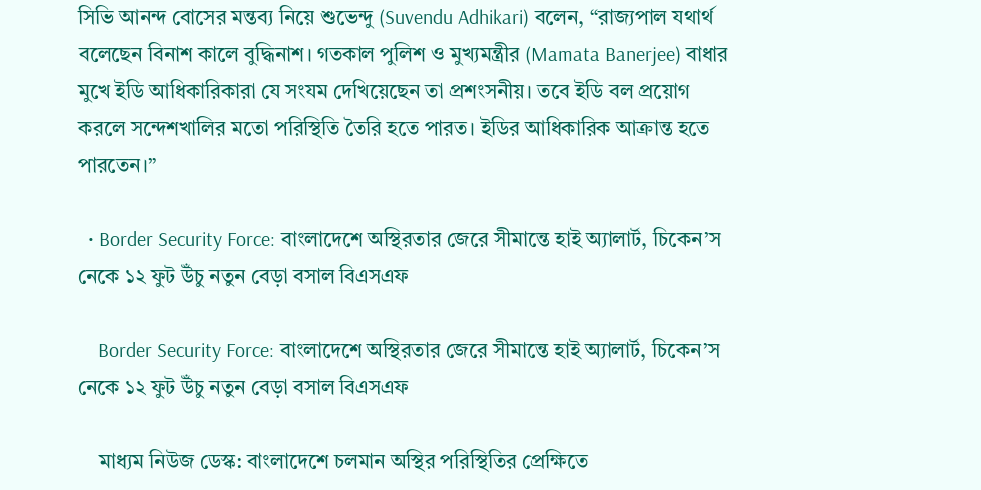সিভি আনন্দ বোসের মন্তব্য নিয়ে শুভেন্দু (Suvendu Adhikari) বলেন, “রাজ্যপাল যথার্থ বলেছেন বিনাশ কালে বুদ্ধিনাশ। গতকাল পুলিশ ও মুখ্যমন্ত্রীর (Mamata Banerjee) বাধার মুখে ইডি আধিকারিকারা যে সংযম দেখিয়েছেন তা প্রশংসনীয়। তবে ইডি বল প্রয়োগ করলে সন্দেশখালির মতো পরিস্থিতি তৈরি হতে পারত। ইডির আধিকারিক আক্রান্ত হতে পারতেন।”

  • Border Security Force: বাংলাদেশে অস্থিরতার জেরে সীমান্তে হাই অ্যালার্ট, চিকেন’স নেকে ১২ ফুট উঁচু নতুন বেড়া বসাল বিএসএফ

    Border Security Force: বাংলাদেশে অস্থিরতার জেরে সীমান্তে হাই অ্যালার্ট, চিকেন’স নেকে ১২ ফুট উঁচু নতুন বেড়া বসাল বিএসএফ

    মাধ্যম নিউজ ডেস্ক: বাংলাদেশে চলমান অস্থির পরিস্থিতির প্রেক্ষিতে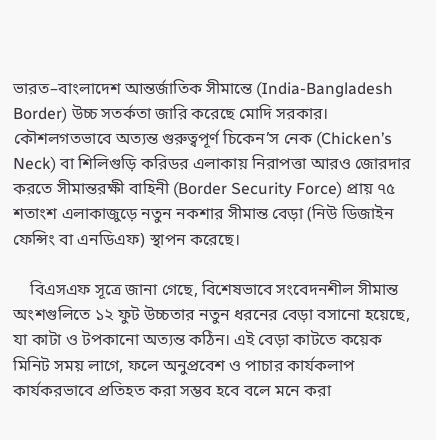ভারত–বাংলাদেশ আন্তর্জাতিক সীমান্তে (India-Bangladesh Border) উচ্চ সতর্কতা জারি করেছে মোদি সরকার। কৌশলগতভাবে অত্যন্ত গুরুত্বপূর্ণ চিকেন’স নেক (Chicken’s Neck) বা শিলিগুড়ি করিডর এলাকায় নিরাপত্তা আরও জোরদার করতে সীমান্তরক্ষী বাহিনী (Border Security Force) প্রায় ৭৫ শতাংশ এলাকাজুড়ে নতুন নকশার সীমান্ত বেড়া (নিউ ডিজাইন ফেন্সিং বা এনডিএফ) স্থাপন করেছে।

    বিএসএফ সূত্রে জানা গেছে, বিশেষভাবে সংবেদনশীল সীমান্ত অংশগুলিতে ১২ ফুট উচ্চতার নতুন ধরনের বেড়া বসানো হয়েছে, যা কাটা ও টপকানো অত্যন্ত কঠিন। এই বেড়া কাটতে কয়েক মিনিট সময় লাগে, ফলে অনুপ্রবেশ ও পাচার কার্যকলাপ কার্যকরভাবে প্রতিহত করা সম্ভব হবে বলে মনে করা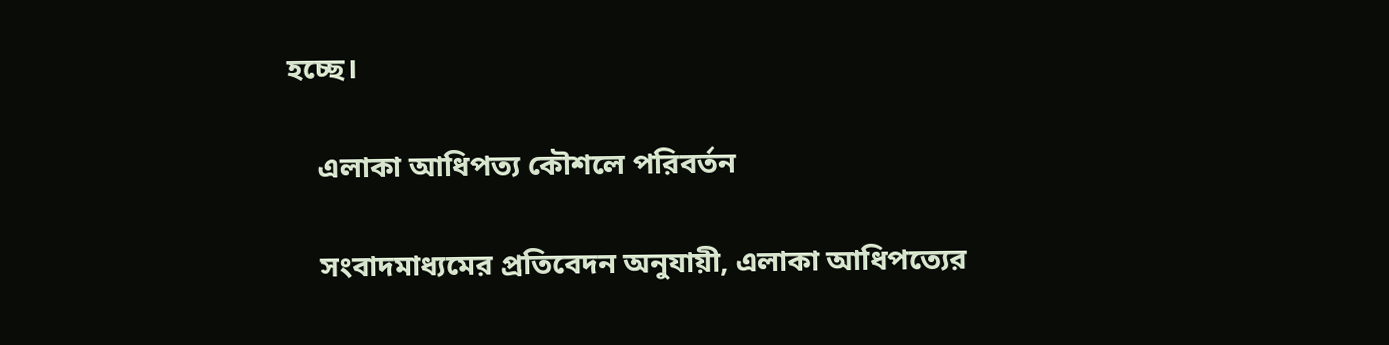হচ্ছে।

    এলাকা আধিপত্য কৌশলে পরিবর্তন

    সংবাদমাধ্যমের প্রতিবেদন অনুযায়ী, এলাকা আধিপত্যের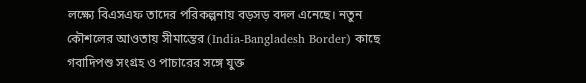লক্ষ্যে বিএসএফ তাদের পরিকল্পনায় বড়সড় বদল এনেছে। নতুন কৌশলের আওতায় সীমান্তের (India-Bangladesh Border) কাছে গবাদিপশু সংগ্রহ ও পাচারের সঙ্গে যুক্ত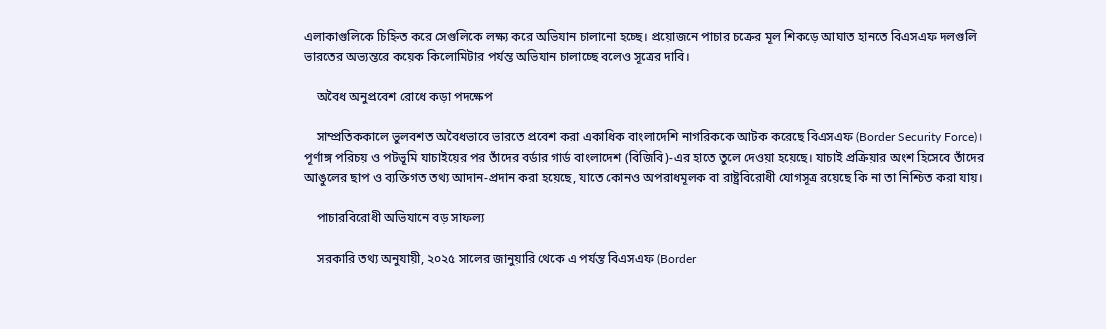এলাকাগুলিকে চিহ্নিত করে সেগুলিকে লক্ষ্য করে অভিযান চালানো হচ্ছে। প্রয়োজনে পাচার চক্রের মূল শিকড়ে আঘাত হানতে বিএসএফ দলগুলি ভারতের অভ্যন্তরে কয়েক কিলোমিটার পর্যন্ত অভিযান চালাচ্ছে বলেও সূত্রের দাবি।

    অবৈধ অনুপ্রবেশ রোধে কড়া পদক্ষেপ

    সাম্প্রতিককালে ভুলবশত অবৈধভাবে ভারতে প্রবেশ করা একাধিক বাংলাদেশি নাগরিককে আটক করেছে বিএসএফ (Border Security Force)। পূর্ণাঙ্গ পরিচয় ও পটভূমি যাচাইয়ের পর তাঁদের বর্ডার গার্ড বাংলাদেশ (বিজিবি)-এর হাতে তুলে দেওয়া হয়েছে। যাচাই প্রক্রিয়ার অংশ হিসেবে তাঁদের আঙুলের ছাপ ও ব্যক্তিগত তথ্য আদান-প্রদান করা হয়েছে, যাতে কোনও অপরাধমূলক বা রাষ্ট্রবিরোধী যোগসূত্র রয়েছে কি না তা নিশ্চিত করা যায়।

    পাচারবিরোধী অভিযানে বড় সাফল্য

    সরকারি তথ্য অনুযায়ী, ২০২৫ সালের জানুয়ারি থেকে এ পর্যন্ত বিএসএফ (Border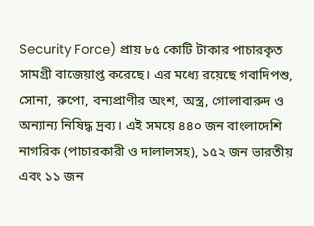Security Force) প্রায় ৮৫ কোটি টাকার পাচারকৃত সামগ্রী বাজেয়াপ্ত করেছে। এর মধ্যে রয়েছে গবাদিপশু, সোনা, রুপো, বন্যপ্রাণীর অংশ, অস্ত্র, গোলাবারুদ ও অন্যান্য নিষিদ্ধ দ্রব্য। এই সময়ে ৪৪০ জন বাংলাদেশি নাগরিক (পাচারকারী ও দালালসহ), ১৫২ জন ভারতীয় এবং ১১ জন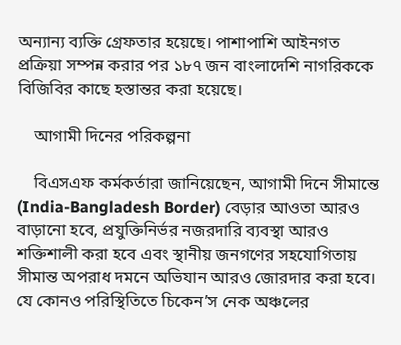অন্যান্য ব্যক্তি গ্রেফতার হয়েছে। পাশাপাশি আইনগত প্রক্রিয়া সম্পন্ন করার পর ১৮৭ জন বাংলাদেশি নাগরিককে বিজিবির কাছে হস্তান্তর করা হয়েছে।

    আগামী দিনের পরিকল্পনা

    বিএসএফ কর্মকর্তারা জানিয়েছেন, আগামী দিনে সীমান্তে (India-Bangladesh Border) বেড়ার আওতা আরও বাড়ানো হবে, প্রযুক্তিনির্ভর নজরদারি ব্যবস্থা আরও শক্তিশালী করা হবে এবং স্থানীয় জনগণের সহযোগিতায় সীমান্ত অপরাধ দমনে অভিযান আরও জোরদার করা হবে। যে কোনও পরিস্থিতিতে চিকেন’স নেক অঞ্চলের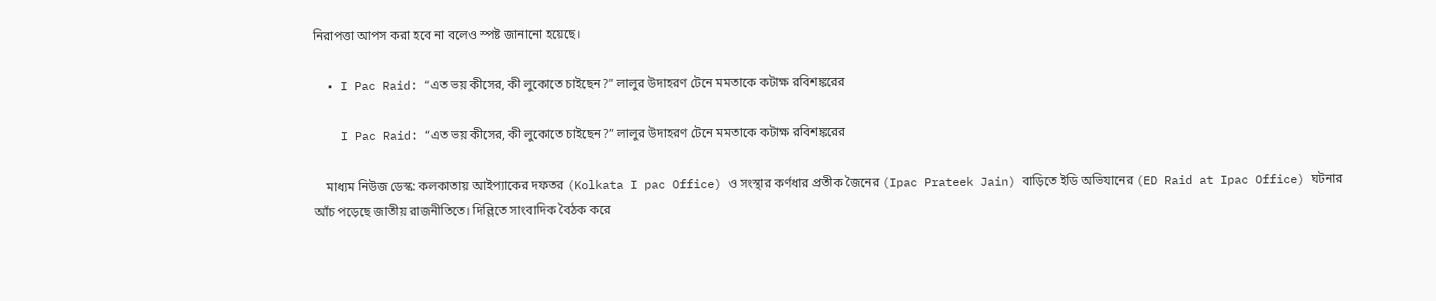নিরাপত্তা আপস করা হবে না বলেও স্পষ্ট জানানো হয়েছে।

  • I Pac Raid: “এত ভয় কীসের, কী লুকোতে চাইছেন?” লালুর উদাহরণ টেনে মমতাকে কটাক্ষ রবিশঙ্করের

    I Pac Raid: “এত ভয় কীসের, কী লুকোতে চাইছেন?” লালুর উদাহরণ টেনে মমতাকে কটাক্ষ রবিশঙ্করের

    মাধ্যম নিউজ ডেস্ক: কলকাতায় আইপ্যাকের দফতর (Kolkata I pac Office) ও সংস্থার কর্ণধার প্রতীক জৈনের (Ipac Prateek Jain) বাড়িতে ইডি অভিযানের (ED Raid at Ipac Office) ঘটনার আঁচ পড়েছে জাতীয় রাজনীতিতে। দিল্লিতে সাংবাদিক বৈঠক করে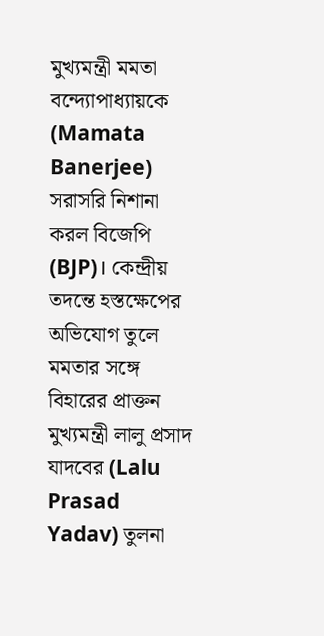মুখ্যমন্ত্রী মমতা বন্দ্যোপাধ্যায়কে (Mamata Banerjee) সরাসরি নিশানা করল বিজেপি (BJP)। কেন্দ্রীয় তদন্তে হস্তক্ষেপের অভিযোগ তুলে মমতার সঙ্গে বিহারের প্রাক্তন মুখ্যমন্ত্রী লালু প্রসাদ যাদবের (Lalu Prasad Yadav) তুলনা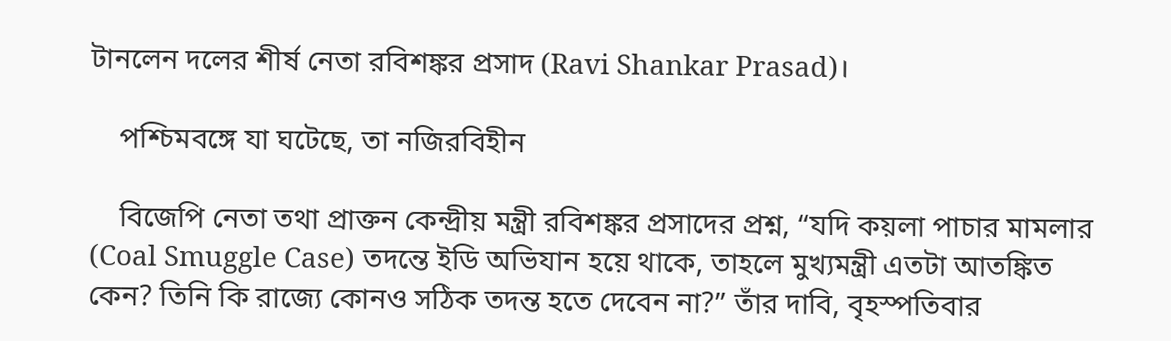টানলেন দলের শীর্ষ নেতা রবিশঙ্কর প্রসাদ (Ravi Shankar Prasad)।

    পশ্চিমবঙ্গে যা ঘটেছে, তা নজিরবিহীন

    বিজেপি নেতা তথা প্রাক্তন কেন্দ্রীয় মন্ত্রী রবিশঙ্কর প্রসাদের প্রশ্ন, “যদি কয়লা পাচার মামলার (Coal Smuggle Case) তদন্তে ইডি অভিযান হয়ে থাকে, তাহলে মুখ্যমন্ত্রী এতটা আতঙ্কিত কেন? তিনি কি রাজ্যে কোনও সঠিক তদন্ত হতে দেবেন না?” তাঁর দাবি, বৃহস্পতিবার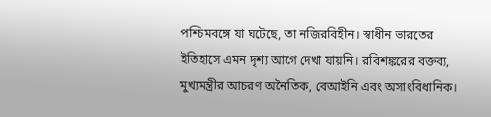পশ্চিমবঙ্গে যা ঘটেছে, তা নজিরবিহীন। স্বাধীন ভারতের ইতিহাসে এমন দৃশ্য আগে দেখা যায়নি। রবিশঙ্করের বক্তব্য, মুখ্যমন্ত্রীর আচরণ অনৈতিক, বেআইনি এবং অসাংবিধানিক।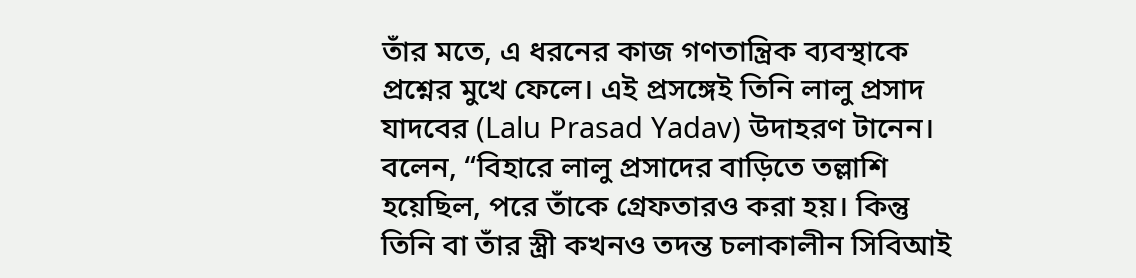তাঁর মতে, এ ধরনের কাজ গণতান্ত্রিক ব্যবস্থাকে প্রশ্নের মুখে ফেলে। এই প্রসঙ্গেই তিনি লালু প্রসাদ যাদবের (Lalu Prasad Yadav) উদাহরণ টানেন। বলেন, “বিহারে লালু প্রসাদের বাড়িতে তল্লাশি হয়েছিল, পরে তাঁকে গ্রেফতারও করা হয়। কিন্তু তিনি বা তাঁর স্ত্রী কখনও তদন্ত চলাকালীন সিবিআই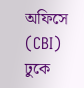অফিসে (CBI) ঢুকে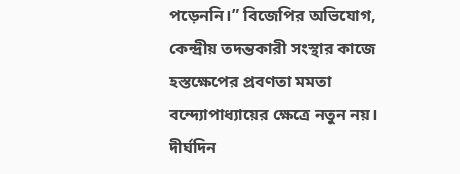পড়েননি।” বিজেপির অভিযোগ, কেন্দ্রীয় তদন্তকারী সংস্থার কাজে হস্তক্ষেপের প্রবণতা মমতা বন্দ্যোপাধ্যায়ের ক্ষেত্রে নতুন নয়। দীর্ঘদিন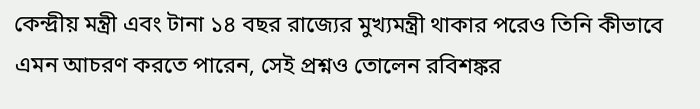কেন্দ্রীয় মন্ত্রী এবং টানা ১৪ বছর রাজ্যের মুখ্যমন্ত্রী থাকার পরেও তিনি কীভাবে এমন আচরণ করতে পারেন, সেই প্রশ্নও তোলেন রবিশঙ্কর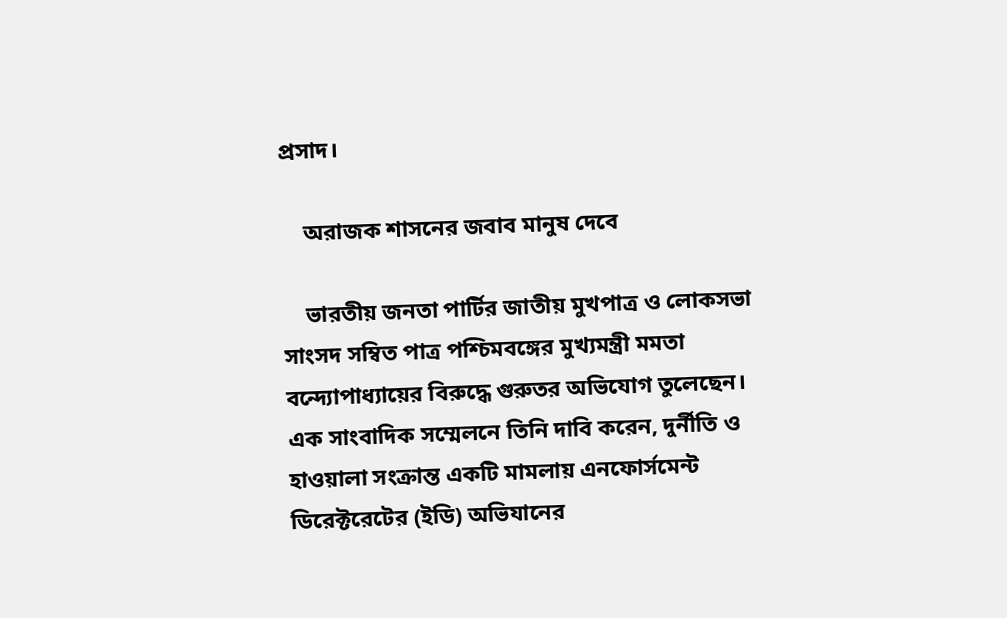প্রসাদ।

    অরাজক শাসনের জবাব মানুষ দেবে

    ভারতীয় জনতা পার্টির জাতীয় মুখপাত্র ও লোকসভা সাংসদ সম্বিত পাত্র পশ্চিমবঙ্গের মুখ্যমন্ত্রী মমতা বন্দ্যোপাধ্যায়ের বিরুদ্ধে গুরুতর অভিযোগ তুলেছেন। এক সাংবাদিক সম্মেলনে তিনি দাবি করেন, দুর্নীতি ও হাওয়ালা সংক্রান্ত একটি মামলায় এনফোর্সমেন্ট ডিরেক্টরেটের (ইডি) অভিযানের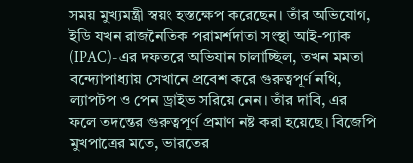সময় মুখ্যমন্ত্রী স্বয়ং হস্তক্ষেপ করেছেন। তাঁর অভিযোগ, ইডি যখন রাজনৈতিক পরামর্শদাতা সংস্থা আই-প্যাক (IPAC)-এর দফতরে অভিযান চালাচ্ছিল, তখন মমতা বন্দ্যোপাধ্যায় সেখানে প্রবেশ করে গুরুত্বপূর্ণ নথি, ল্যাপটপ ও পেন ড্রাইভ সরিয়ে নেন। তাঁর দাবি, এর ফলে তদন্তের গুরুত্বপূর্ণ প্রমাণ নষ্ট করা হয়েছে। বিজেপি মুখপাত্রের মতে, ভারতের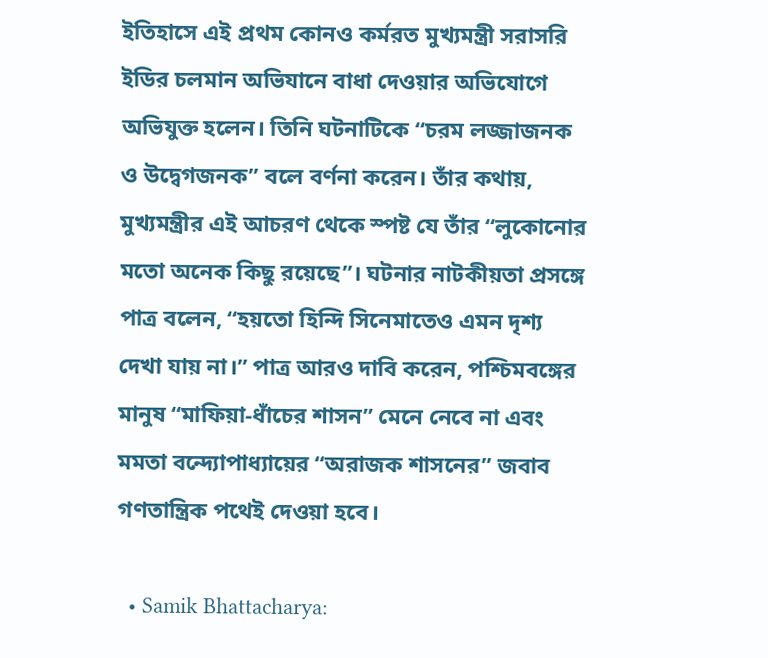ইতিহাসে এই প্রথম কোনও কর্মরত মুখ্যমন্ত্রী সরাসরি ইডির চলমান অভিযানে বাধা দেওয়ার অভিযোগে অভিযুক্ত হলেন। তিনি ঘটনাটিকে “চরম লজ্জাজনক ও উদ্বেগজনক” বলে বর্ণনা করেন। তাঁর কথায়, মুখ্যমন্ত্রীর এই আচরণ থেকে স্পষ্ট যে তাঁর “লুকোনোর মতো অনেক কিছু রয়েছে”। ঘটনার নাটকীয়তা প্রসঙ্গে পাত্র বলেন, “হয়তো হিন্দি সিনেমাতেও এমন দৃশ্য দেখা যায় না।” পাত্র আরও দাবি করেন, পশ্চিমবঙ্গের মানুষ “মাফিয়া-ধাঁচের শাসন” মেনে নেবে না এবং মমতা বন্দ্যোপাধ্যায়ের “অরাজক শাসনের” জবাব গণতান্ত্রিক পথেই দেওয়া হবে।

  • Samik Bhattacharya: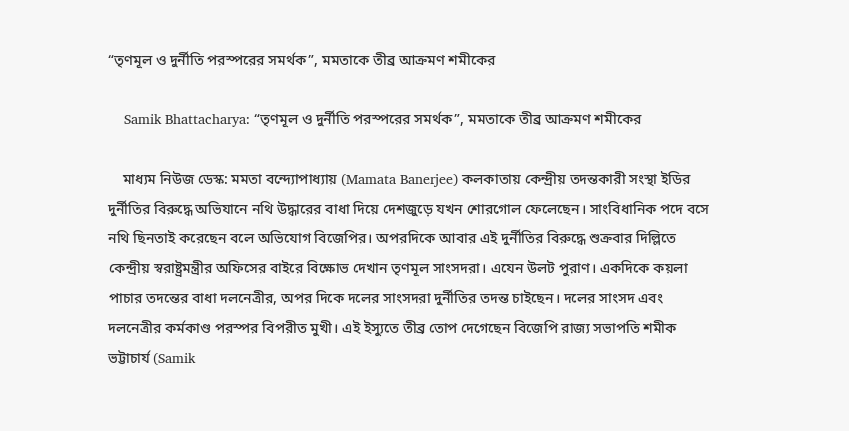“তৃণমূল ও দুর্নীতি পরস্পরের সমর্থক”, মমতাকে তীব্র আক্রমণ শমীকের

    Samik Bhattacharya: “তৃণমূল ও দুর্নীতি পরস্পরের সমর্থক”, মমতাকে তীব্র আক্রমণ শমীকের

    মাধ্যম নিউজ ডেস্ক: মমতা বন্দ্যোপাধ্যায় (Mamata Banerjee) কলকাতায় কেন্দ্রীয় তদন্তকারী সংস্থা ইডির দুর্নীতির বিরুদ্ধে অভিযানে নথি উদ্ধারের বাধা দিয়ে দেশজুড়ে যখন শোরগোল ফেলেছেন। সাংবিধানিক পদে বসে নথি ছিনতাই করেছেন বলে অভিযোগ বিজেপির। অপরদিকে আবার এই দুর্নীতির বিরুদ্ধে শুক্রবার দিল্লিতে কেন্দ্রীয় স্বরাষ্ট্রমন্ত্রীর অফিসের বাইরে বিক্ষোভ দেখান তৃণমূল সাংসদরা। এযেন উলট পুরাণ। একদিকে কয়লা পাচার তদন্তের বাধা দলনেত্রীর, অপর দিকে দলের সাংসদরা দুর্নীতির তদন্ত চাইছেন। দলের সাংসদ এবং দলনেত্রীর কর্মকাণ্ড পরস্পর বিপরীত মুখী। এই ইস্যুতে তীব্র তোপ দেগেছেন বিজেপি রাজ্য সভাপতি শমীক ভট্টাচার্য (Samik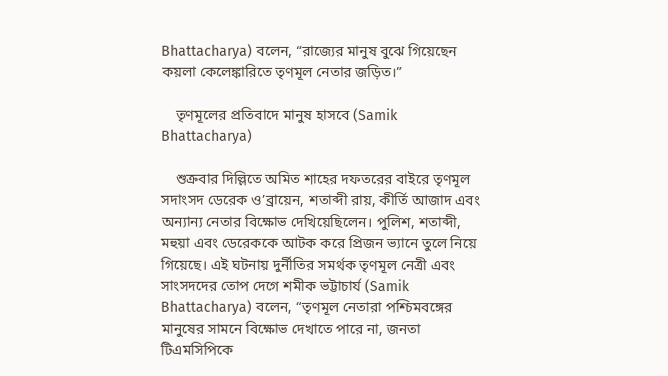Bhattacharya) বলেন, “রাজ্যের মানুষ বুঝে গিয়েছেন কয়লা কেলেঙ্কারিতে তৃণমূল নেতার জড়িত।”

    তৃণমূলের প্রতিবাদে মানুষ হাসবে (Samik Bhattacharya)

    শুক্রবার দিল্লিতে অমিত শাহের দফতরের বাইরে তৃণমূল সদাংসদ ডেরেক ও’ব্রায়েন, শতাব্দী রায়, কীর্তি আজাদ এবং অন্যান্য নেতার বিক্ষোভ দেখিয়েছিলেন। পুলিশ, শতাব্দী, মহুয়া এবং ডেরেককে আটক করে প্রিজন ভ্যানে তুলে নিয়ে গিয়েছে। এই ঘটনায় দুর্নীতির সমর্থক তৃণমূল নেত্রী এবং সাংসদদের তোপ দেগে শমীক ভট্টাচার্য (Samik Bhattacharya) বলেন, “তৃণমূল নেতারা পশ্চিমবঙ্গের মানুষের সামনে বিক্ষোভ দেখাতে পারে না, জনতা টিএমসিপিকে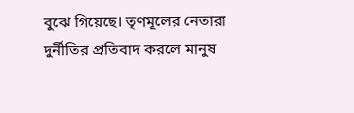বুঝে গিয়েছে। তৃণমূলের নেতারা দুর্নীতির প্রতিবাদ করলে মানুষ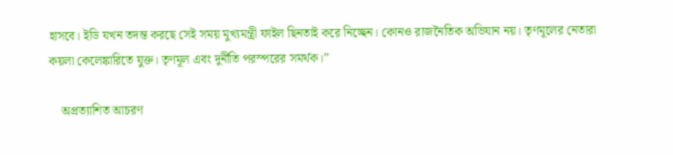হাসবে। ইডি যখন তদন্ত করছে সেই সময় মুখ্যমন্ত্রী ফাইল ছিনতাই করে নিচ্ছেন। কোনও রাজনৈতিক অভিযান নয়। তৃণমূলের নেতারা কয়লা কেলেঙ্কারিতে যুক্ত। তৃণমূল এবং দুর্নীতি পরস্পরের সমর্থক।”

    অপ্রত্যাশিত আচরণ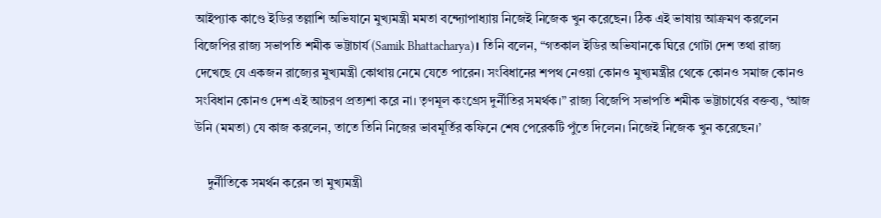আইপ্যাক কাণ্ডে ইডির তল্লাশি অভিযানে মুখ্যমন্ত্রী মমতা বন্দ্যোপাধ্যায় নিজেই নিজেক খুন করেছেন। ঠিক এই ভাষায় আক্রমণ করলেন বিজেপির রাজ্য সভাপতি শমীক ভট্টাচার্য (Samik Bhattacharya)। তিনি বলেন, “গতকাল ইডির অভিযানকে ঘিরে গোটা দেশ তথা রাজ্য দেখেছে যে একজন রাজ্যের মুখ্যমন্ত্রী কোথায় নেমে যেতে পারেন। সংবিধানের শপথ নেওয়া কোনও মুখ্যমন্ত্রীর থেকে কোনও সমাজ কোনও সংবিধান কোনও দেশ এই আচরণ প্রত্যশা করে না। তৃণমূল কংগ্রেস দুর্নীতির সমর্থক।” রাজ্য বিজেপি সভাপতি শমীক ভট্টাচার্যের বক্তব্য, ‘আজ উনি (মমতা) যে কাজ করলেন, তাতে তিনি নিজের ভাবমূর্তির কফিনে শেষ পেরেকটি পুঁতে দিলেন। নিজেই নিজেক খুন করেছেন।’

    দুর্নীতিকে সমর্থন করেন তা মুখ্যমন্ত্রী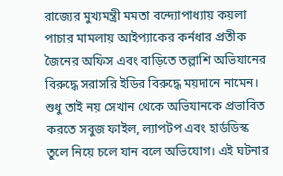রাজ্যের মুখ্যমন্ত্রী মমতা বন্দ্যোপাধ্যায় কয়লা পাচার মামলায় আইপ্যাকের কর্নধার প্রতীক জৈনের অফিস এবং বাড়িতে তল্লাশি অভিযানের বিরুদ্ধে সরাসরি ইডির বিরুদ্ধে ময়দানে নামেন। শুধু তাই নয় সেখান থেকে অভিযানকে প্রভাবিত করতে সবুজ ফাইল, ল্যাপটপ এবং হার্ডডিস্ক তুলে নিয়ে চলে যান বলে অভিযোগ। এই ঘটনার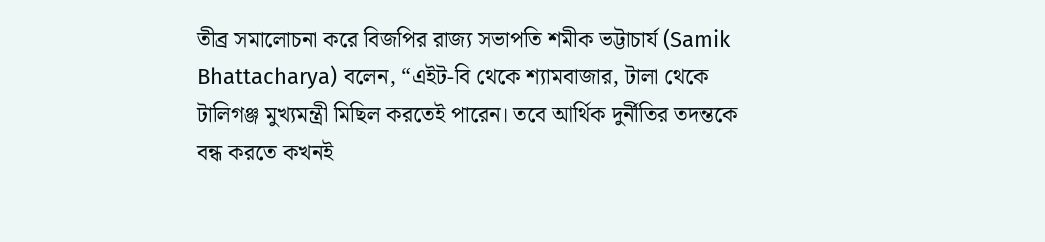তীব্র সমালোচনা করে বিজপির রাজ্য সভাপতি শমীক ভট্টাচার্য (Samik Bhattacharya) বলেন, “এইট-বি থেকে শ্যামবাজার, টালা থেকে টালিগঞ্জ মুখ্যমন্ত্রী মিছিল করতেই পারেন। তবে আর্থিক দুর্নীতির তদন্তকে বন্ধ করতে কখনই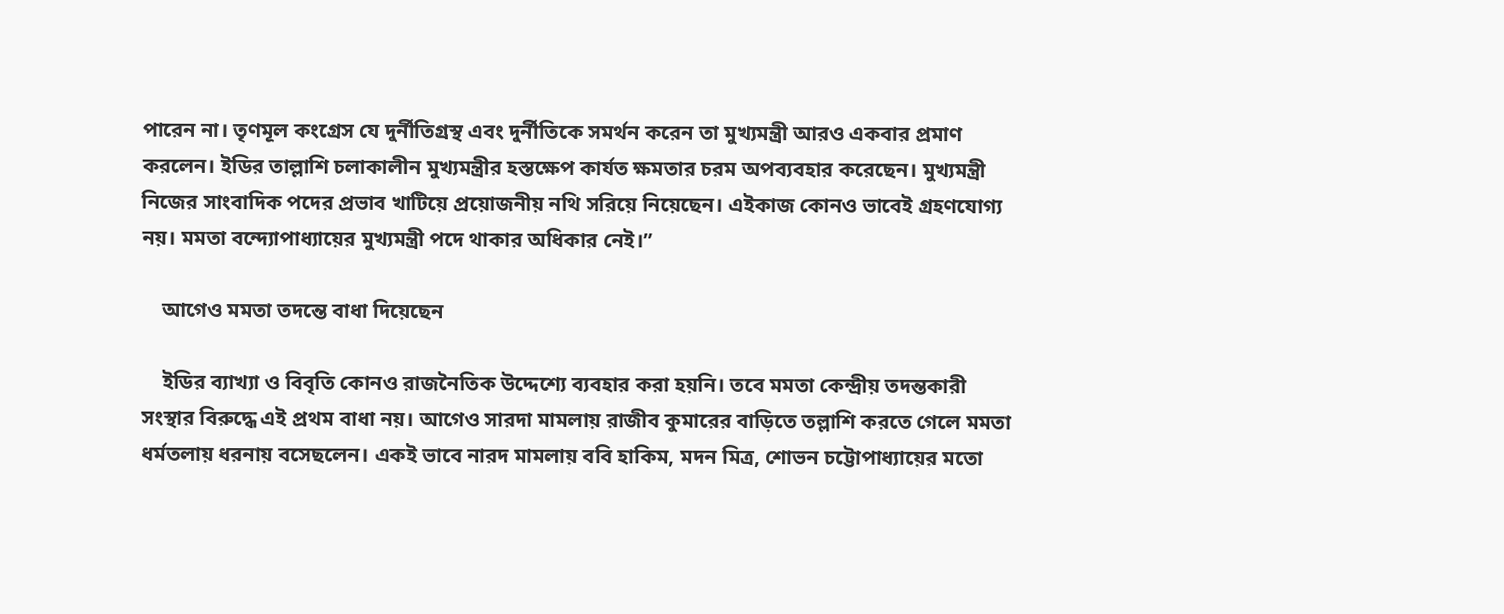পারেন না। তৃণমূল কংগ্রেস যে দুর্নীতিগ্রস্থ এবং দুর্নীতিকে সমর্থন করেন তা মুখ্যমন্ত্রী আরও একবার প্রমাণ করলেন। ইডির তাল্লাশি চলাকালীন মুখ্যমন্ত্রীর হস্তক্ষেপ কার্যত ক্ষমতার চরম অপব্যবহার করেছেন। মুখ্যমন্ত্রী নিজের সাংবাদিক পদের প্রভাব খাটিয়ে প্রয়োজনীয় নথি সরিয়ে নিয়েছেন। এইকাজ কোনও ভাবেই গ্রহণযোগ্য নয়। মমতা বন্দ্যোপাধ্যায়ের মুখ্যমন্ত্রী পদে থাকার অধিকার নেই।”

    আগেও মমতা তদন্তে বাধা দিয়েছেন

    ইডির ব্যাখ্যা ও বিবৃতি কোনও রাজনৈতিক উদ্দেশ্যে ব্যবহার করা হয়নি। তবে মমতা কেন্দ্রীয় তদন্তকারী সংস্থার বিরুদ্ধে এই প্রথম বাধা নয়। আগেও সারদা মামলায় রাজীব কুমারের বাড়িতে তল্লাশি করতে গেলে মমতা ধর্মতলায় ধরনায় বসেছলেন। একই ভাবে নারদ মামলায় ববি হাকিম, মদন মিত্র, শোভন চট্টোপাধ্যায়ের মতো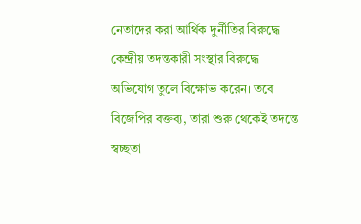নেতাদের করা আর্থিক দুর্নীতির বিরুদ্ধে কেন্দ্রীয় তদন্তকারী সংস্থার বিরুদ্ধে অভিযোগ তুলে বিক্ষোভ করেন। তবে বিজেপির বক্তব্য, তারা শুরু থেকেই তদন্তে স্বচ্ছতা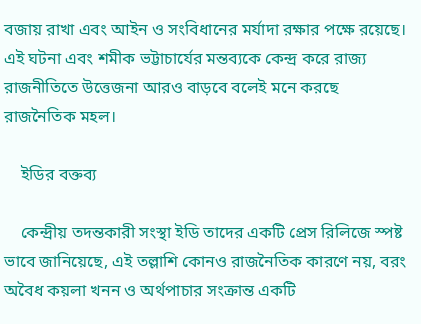বজায় রাখা এবং আইন ও সংবিধানের মর্যাদা রক্ষার পক্ষে রয়েছে। এই ঘটনা এবং শমীক ভট্টাচার্যের মন্তব্যকে কেন্দ্র করে রাজ্য রাজনীতিতে উত্তেজনা আরও বাড়বে বলেই মনে করছে রাজনৈতিক মহল।

    ইডির বক্তব্য

    কেন্দ্রীয় তদন্তকারী সংস্থা ইডি তাদের একটি প্রেস রিলিজে স্পষ্ট ভাবে জানিয়েছে, এই তল্লাশি কোনও রাজনৈতিক কারণে নয়, বরং অবৈধ কয়লা খনন ও অর্থপাচার সংক্রান্ত একটি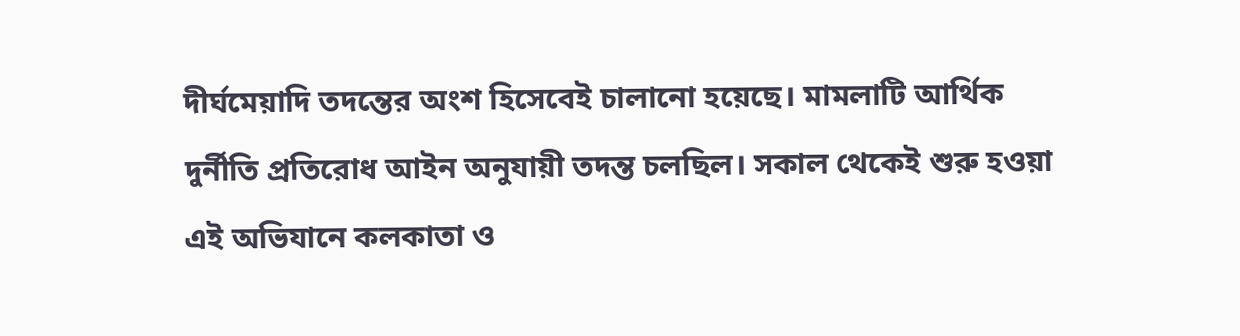দীর্ঘমেয়াদি তদন্তের অংশ হিসেবেই চালানো হয়েছে। মামলাটি আর্থিক দুর্নীতি প্রতিরোধ আইন অনুযায়ী তদন্ত চলছিল। সকাল থেকেই শুরু হওয়া এই অভিযানে কলকাতা ও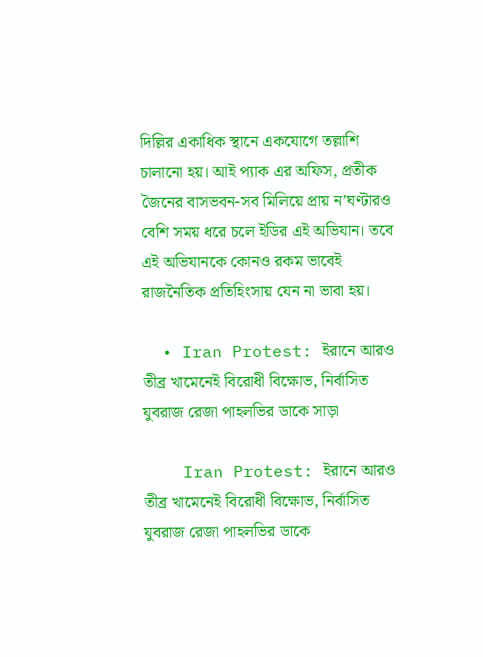দিল্লির একাধিক স্থানে একযোগে তল্লাশি চালানো হয়। আই প্যাক এর অফিস, প্রতীক জৈনের বাসভবন-সব মিলিয়ে প্রায় ন’ঘণ্টারও বেশি সময় ধরে চলে ইডির এই অভিযান। তবে এই অভিযানকে কোনও রকম ভাবেই রাজনৈতিক প্রতিহিংসায় যেন না ভাবা হয়।

  • Iran Protest: ইরানে আরও তীব্র খামেনেই বিরোধী বিক্ষোভ, নির্বাসিত যুবরাজ রেজা পাহলভির ডাকে সাড়া

    Iran Protest: ইরানে আরও তীব্র খামেনেই বিরোধী বিক্ষোভ, নির্বাসিত যুবরাজ রেজা পাহলভির ডাকে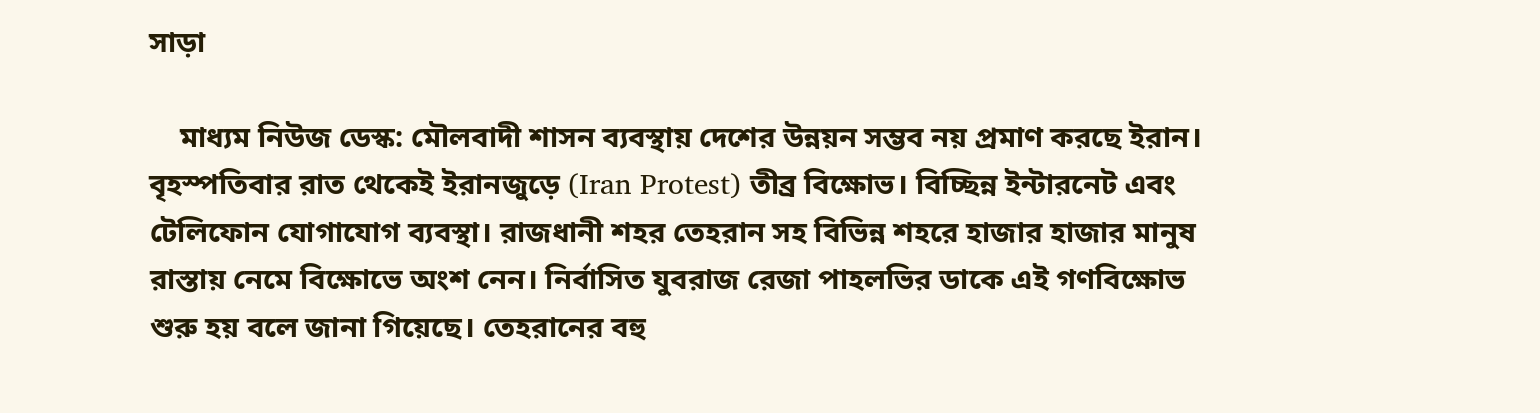সাড়া

    মাধ্যম নিউজ ডেস্ক: মৌলবাদী শাসন ব্যবস্থায় দেশের উন্নয়ন সম্ভব নয় প্রমাণ করছে ইরান। বৃহস্পতিবার রাত থেকেই ইরানজুড়ে (Iran Protest) তীব্র বিক্ষোভ। বিচ্ছিন্ন ইন্টারনেট এবং টেলিফোন যোগাযোগ ব্যবস্থা। রাজধানী শহর তেহরান সহ বিভিন্ন শহরে হাজার হাজার মানুষ রাস্তায় নেমে বিক্ষোভে অংশ নেন। নির্বাসিত যুবরাজ রেজা পাহলভির ডাকে এই গণবিক্ষোভ শুরু হয় বলে জানা গিয়েছে। তেহরানের বহু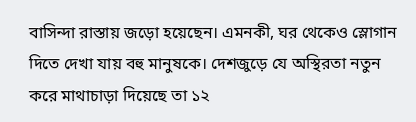বাসিন্দা রাস্তায় জড়ো হয়েছেন। এমনকী, ঘর থেকেও স্লোগান দিতে দেখা যায় বহু মানুষকে। দেশজুড়ে যে অস্থিরতা নতুন করে মাথাচাড়া দিয়েছে তা ১২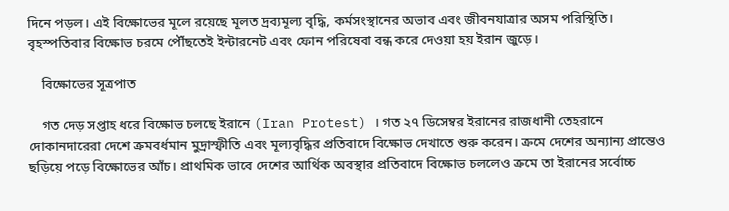দিনে পড়ল। এই বিক্ষোভের মূলে রয়েছে মূলত দ্রব্যমূল্য বৃদ্ধি, কর্মসংস্থানের অভাব এবং জীবনযাত্রার অসম পরিস্থিতি। বৃহস্পতিবার বিক্ষোভ চরমে পৌঁছতেই ইন্টারনেট এবং ফোন পরিষেবা বন্ধ করে দেওয়া হয় ইরান জুড়ে।

    বিক্ষোভের সূত্রপাত

    গত দেড় সপ্তাহ ধরে বিক্ষোভ চলছে ইরানে (Iran Protest) । গত ২৭ ডিসেম্বর ইরানের রাজধানী তেহরানে দোকানদারেরা দেশে ক্রমবর্ধমান মুদ্রাস্ফীতি এবং মূল্যবৃদ্ধির প্রতিবাদে বিক্ষোভ দেখাতে শুরু করেন। ক্রমে দেশের অন্যান্য প্রান্তেও ছড়িয়ে পড়ে বিক্ষোভের আঁচ। প্রাথমিক ভাবে দেশের আর্থিক অবস্থার প্রতিবাদে বিক্ষোভ চললেও ক্রমে তা ইরানের সর্বোচ্চ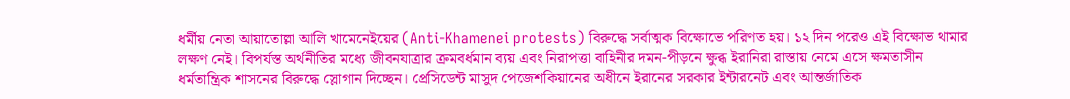ধর্মীয় নেতা আয়াতোল্লা আলি খামেনেইয়ের (Anti-Khamenei protests) বিরুদ্ধে সর্বাত্মক বিক্ষোভে পরিণত হয়। ১২ দিন পরেও এই বিক্ষোভ থামার লক্ষণ নেই। বিপর্যস্ত অর্থনীতির মধ্যে জীবনযাত্রার ক্রমবর্ধমান ব্যয় এবং নিরাপত্তা বাহিনীর দমন-পীড়নে ক্ষুব্ধ ইরানিরা রাস্তায় নেমে এসে ক্ষমতাসীন ধর্মতান্ত্রিক শাসনের বিরুদ্ধে স্লোগান দিচ্ছেন। প্রেসিডেন্ট মাসুদ পেজেশকিয়ানের অধীনে ইরানের সরকার ইন্টারনেট এবং আন্তর্জাতিক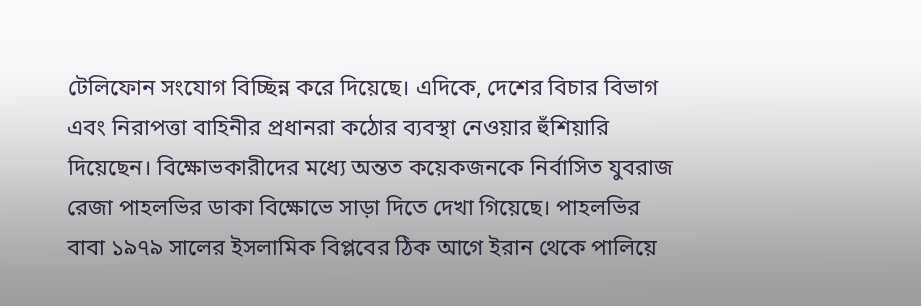টেলিফোন সংযোগ বিচ্ছিন্ন করে দিয়েছে। এদিকে, দেশের বিচার বিভাগ এবং নিরাপত্তা বাহিনীর প্রধানরা কঠোর ব্যবস্থা নেওয়ার হুঁশিয়ারি দিয়েছেন। বিক্ষোভকারীদের মধ্যে অন্তত কয়েকজনকে নির্বাসিত যুবরাজ রেজা পাহলভির ডাকা বিক্ষোভে সাড়া দিতে দেখা গিয়েছে। পাহলভির বাবা ১৯৭৯ সালের ইসলামিক বিপ্লবের ঠিক আগে ইরান থেকে পালিয়ে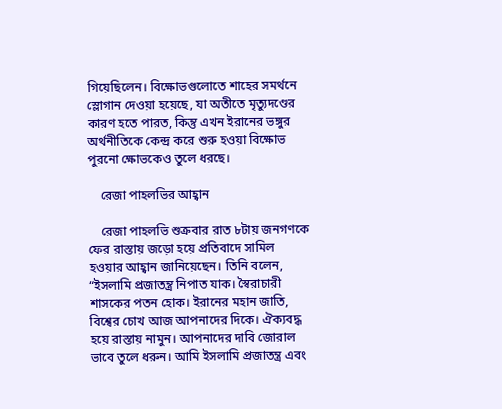গিয়েছিলেন। বিক্ষোভগুলোতে শাহের সমর্থনে স্লোগান দেওয়া হয়েছে, যা অতীতে মৃত্যুদণ্ডের কারণ হতে পারত, কিন্তু এখন ইরানের ভঙ্গুর অর্থনীতিকে কেন্দ্র করে শুরু হওয়া বিক্ষোভ পুরনো ক্ষোভকেও তুলে ধরছে।

    রেজা পাহলভির আহ্বান

    রেজা পাহলভি শুক্রবার রাত ৮টায় জনগণকে ফের রাস্তায় জড়ো হয়ে প্রতিবাদে সামিল হওয়ার আহ্বান জানিয়েছেন। তিনি বলেন, “ইসলামি প্রজাতন্ত্র নিপাত যাক। স্বৈরাচারী শাসকের পতন হোক। ইরানের মহান জাতি, বিশ্বের চোখ আজ আপনাদের দিকে। ঐক্যবদ্ধ হয়ে রাস্তায় নামুন। আপনাদের দাবি জোরাল ভাবে তুলে ধরুন। আমি ইসলামি প্রজাতন্ত্র এবং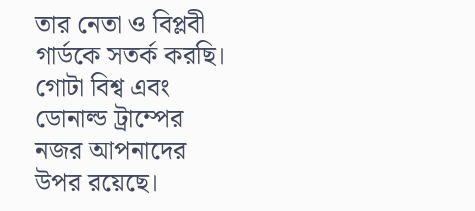তার নেতা ও বিপ্লবী গার্ডকে সতর্ক করছি। গোটা বিশ্ব এবং ডোনাল্ড ট্রাম্পের নজর আপনাদের উপর রয়েছে।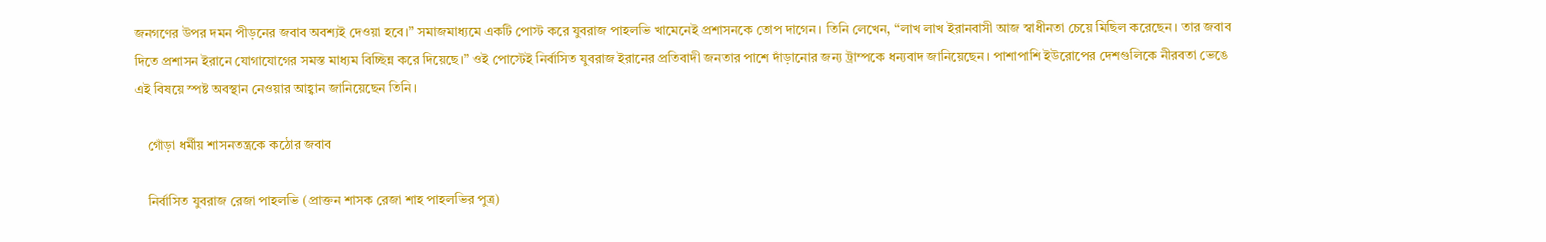জনগণের উপর দমন পীড়নের জবাব অবশ্যই দেওয়া হবে।” সমাজমাধ্যমে একটি পোস্ট করে যুবরাজ পাহলভি খামেনেই প্রশাসনকে তোপ দাগেন। তিনি লেখেন, “লাখ লাখ ইরানবাসী আজ স্বাধীনতা চেয়ে মিছিল করেছেন। তার জবাব দিতে প্রশাসন ইরানে যোগাযোগের সমস্ত মাধ্যম বিচ্ছিন্ন করে দিয়েছে।” ওই পোস্টেই নির্বাসিত যুবরাজ ইরানের প্রতিবাদী জনতার পাশে দাঁড়ানোর জন্য ট্রাম্পকে ধন্যবাদ জানিয়েছেন। পাশাপাশি ইউরোপের দেশগুলিকে নীরবতা ভেঙে এই বিষয়ে স্পষ্ট অবস্থান নেওয়ার আহ্বান জানিয়েছেন তিনি।

    গোঁড়া ধর্মীয় শাসনতন্ত্রকে কঠোর জবাব

    নির্বাসিত যুবরাজ রেজা পাহলভি (প্রাক্তন শাসক রেজা শাহ পাহলভির পুত্র)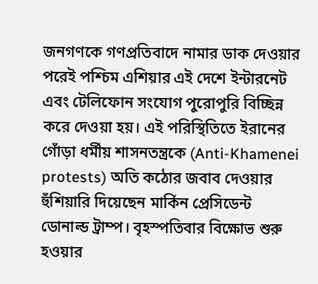জনগণকে গণপ্রতিবাদে নামার ডাক দেওয়ার পরেই পশ্চিম এশিয়ার এই দেশে ইন্টারনেট এবং টেলিফোন সংযোগ পুরোপুরি বিচ্ছিন্ন করে দেওয়া হয়। এই পরিস্থিতিতে ইরানের গোঁড়া ধর্মীয় শাসনতন্ত্রকে (Anti-Khamenei protests) অতি কঠোর জবাব দেওয়ার হুঁশিয়ারি দিয়েছেন মার্কিন প্রেসিডেন্ট ডোনাল্ড ট্রাম্প। বৃহস্পতিবার বিক্ষোভ শুরু হওয়ার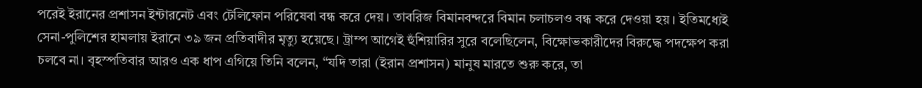পরেই ইরানের প্রশাসন ইন্টারনেট এবং টেলিফোন পরিষেবা বন্ধ করে দেয়। তাবরিজ বিমানবন্দরে বিমান চলাচলও বন্ধ করে দেওয়া হয়। ইতিমধ্যেই সেনা-পুলিশের হামলায় ইরানে ৩৯ জন প্রতিবাদীর মৃত্যু হয়েছে। ট্রাম্প আগেই হুঁশিয়ারির সুরে বলেছিলেন, বিক্ষোভকারীদের বিরুদ্ধে পদক্ষেপ করা চলবে না। বৃহস্পতিবার আরও এক ধাপ এগিয়ে তিনি বলেন, “যদি তারা (ইরান প্রশাসন) মানুষ মারতে শুরু করে, তা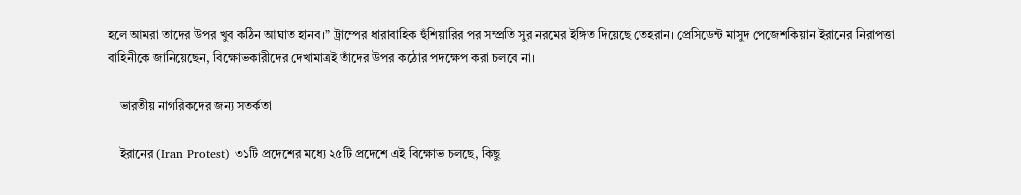হলে আমরা তাদের উপর খুব কঠিন আঘাত হানব।” ট্রাম্পের ধারাবাহিক হুঁশিয়ারির পর সম্প্রতি সুর নরমের ইঙ্গিত দিয়েছে তেহরান। প্রেসিডেন্ট মাসুদ পেজেশকিয়ান ইরানের নিরাপত্তা বাহিনীকে জানিয়েছেন, বিক্ষোভকারীদের দেখামাত্রই তাঁদের উপর কঠোর পদক্ষেপ করা চলবে না।

    ভারতীয় নাগরিকদের জন্য সতর্কতা

    ইরানের (Iran Protest) ৩১টি প্রদেশের মধ্যে ২৫টি প্রদেশে এই বিক্ষোভ চলছে, কিছু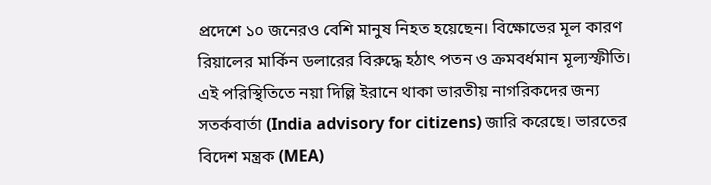প্রদেশে ১০ জনেরও বেশি মানুষ নিহত হয়েছেন। বিক্ষোভের মূল কারণ রিয়ালের মার্কিন ডলারের বিরুদ্ধে হঠাৎ পতন ও ক্রমবর্ধমান মূল্যস্ফীতি। এই পরিস্থিতিতে নয়া দিল্লি ইরানে থাকা ভারতীয় নাগরিকদের জন্য সতর্কবার্তা (India advisory for citizens) জারি করেছে। ভারতের বিদেশ মন্ত্রক (MEA)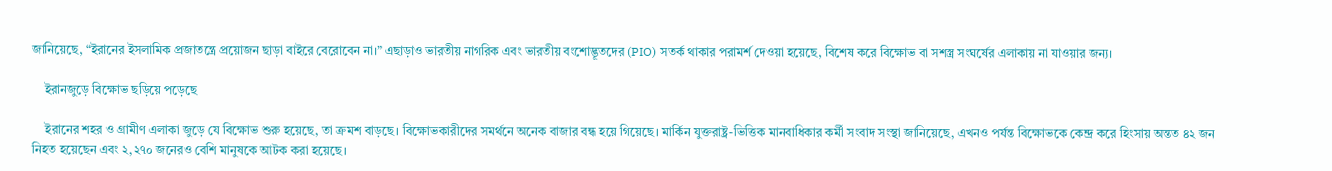জানিয়েছে, “ইরানের ইসলামিক প্রজাতন্ত্রে প্রয়োজন ছাড়া বাইরে বেরোবেন না।” এছাড়াও ভারতীয় নাগরিক এবং ভারতীয় বংশোদ্ভূতদের (PIO) সতর্ক থাকার পরামর্শ দেওয়া হয়েছে, বিশেষ করে বিক্ষোভ বা সশস্ত্র সংঘর্ষের এলাকায় না যাওয়ার জন্য।

    ইরানজুড়ে বিক্ষোভ ছড়িয়ে পড়েছে

    ইরানের শহর ও গ্রামীণ এলাকা জুড়ে যে বিক্ষোভ শুরু হয়েছে, তা ক্রমশ বাড়ছে। বিক্ষোভকারীদের সমর্থনে অনেক বাজার বন্ধ হয়ে গিয়েছে। মার্কিন যুক্তরাষ্ট্র-ভিত্তিক মানবাধিকার কর্মী সংবাদ সংস্থা জানিয়েছে, এখনও পর্যন্ত বিক্ষোভকে কেন্দ্র করে হিংসায় অন্তত ৪২ জন নিহত হয়েছেন এবং ২,২৭০ জনেরও বেশি মানুষকে আটক করা হয়েছে।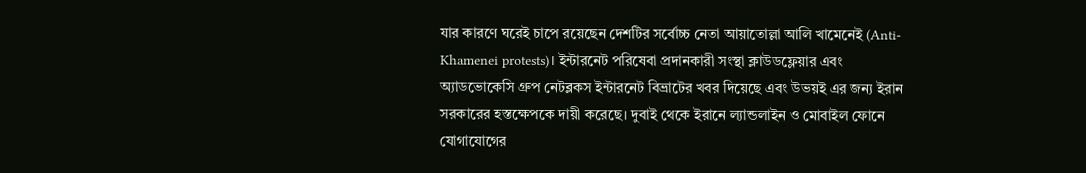যার কারণে ঘরেই চাপে রয়েছেন দেশটির সর্বোচ্চ নেতা আয়াতোল্লা আলি খামেনেই (Anti-Khamenei protests)। ইন্টারনেট পরিষেবা প্রদানকারী সংস্থা ক্লাউডফ্লেয়ার এবং অ্যাডভোকেসি গ্রুপ নেটব্লকস ইন্টারনেট বিভ্রাটের খবর দিয়েছে এবং উভয়ই এর জন্য ইরান সরকারের হস্তক্ষেপকে দায়ী করেছে। দুবাই থেকে ইরানে ল্যান্ডলাইন ও মোবাইল ফোনে যোগাযোগের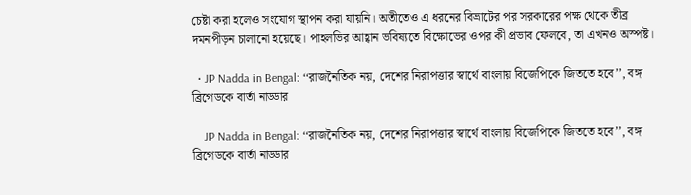চেষ্টা করা হলেও সংযোগ স্থাপন করা যায়নি। অতীতেও এ ধরনের বিভ্রাটের পর সরকারের পক্ষ থেকে তীব্র দমনপীড়ন চালানো হয়েছে। পাহলভির আহ্বান ভবিষ্যতে বিক্ষোভের ওপর কী প্রভাব ফেলবে, তা এখনও অস্পষ্ট।

  • JP Nadda in Bengal: ‘‘রাজনৈতিক নয়, দেশের নিরাপত্তার স্বার্থে বাংলায় বিজেপিকে জিততে হবে’’, বঙ্গ ব্রিগেডকে বার্তা নাড্ডার

    JP Nadda in Bengal: ‘‘রাজনৈতিক নয়, দেশের নিরাপত্তার স্বার্থে বাংলায় বিজেপিকে জিততে হবে’’, বঙ্গ ব্রিগেডকে বার্তা নাড্ডার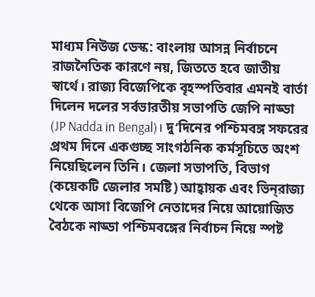মাধ্যম নিউজ ডেস্ক: বাংলায় আসন্ন নির্বাচনে রাজনৈতিক কারণে নয়, জিততে হবে জাতীয় স্বার্থে। রাজ্য বিজেপিকে বৃহস্পতিবার এমনই বার্তা দিলেন দলের সর্বভারতীয় সভাপতি জেপি নাড্ডা (JP Nadda in Bengal)। দু’দিনের পশ্চিমবঙ্গ সফরের প্রথম দিনে একগুচ্ছ সাংগঠনিক কর্মসূচিতে অংশ নিয়েছিলেন তিনি। জেলা সভাপতি, বিভাগ (কয়েকটি জেলার সমষ্টি) আহ্বায়ক এবং ভিন্‌রাজ্য থেকে আসা বিজেপি নেতাদের নিয়ে আয়োজিত বৈঠকে নাড্ডা পশ্চিমবঙ্গের নির্বাচন নিয়ে স্পষ্ট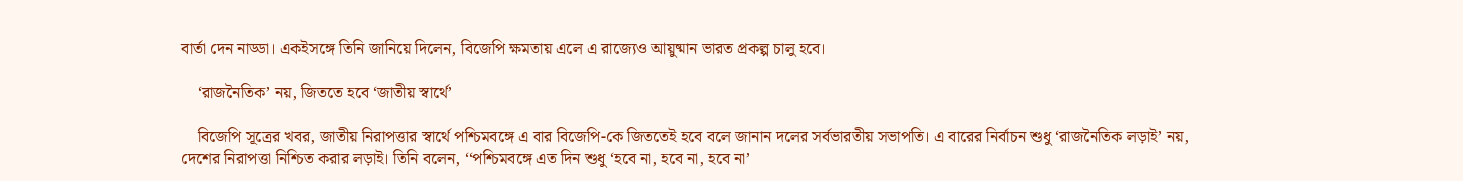বার্তা দেন নাড্ডা। একইসঙ্গে তিনি জানিয়ে দিলেন, বিজেপি ক্ষমতায় এলে এ রাজ্যেও আয়ুষ্মান ভারত প্রকল্প চালু হবে।

    ‘রাজনৈতিক’ নয়, জিততে হবে ‘জাতীয় স্বার্থে’

    বিজেপি সূত্রের খবর, জাতীয় নিরাপত্তার স্বার্থে পশ্চিমবঙ্গে এ বার বিজেপি-কে জিততেই হবে বলে জানান দলের সর্বভারতীয় সভাপতি। এ বারের নির্বাচন শুধু ‘রাজনৈতিক লড়াই’ নয়, দেশের নিরাপত্তা নিশ্চিত করার লড়াই। তিনি বলেন, ‘‘পশ্চিমবঙ্গে এত দিন শুধু ‘হবে না, হবে না, হবে না’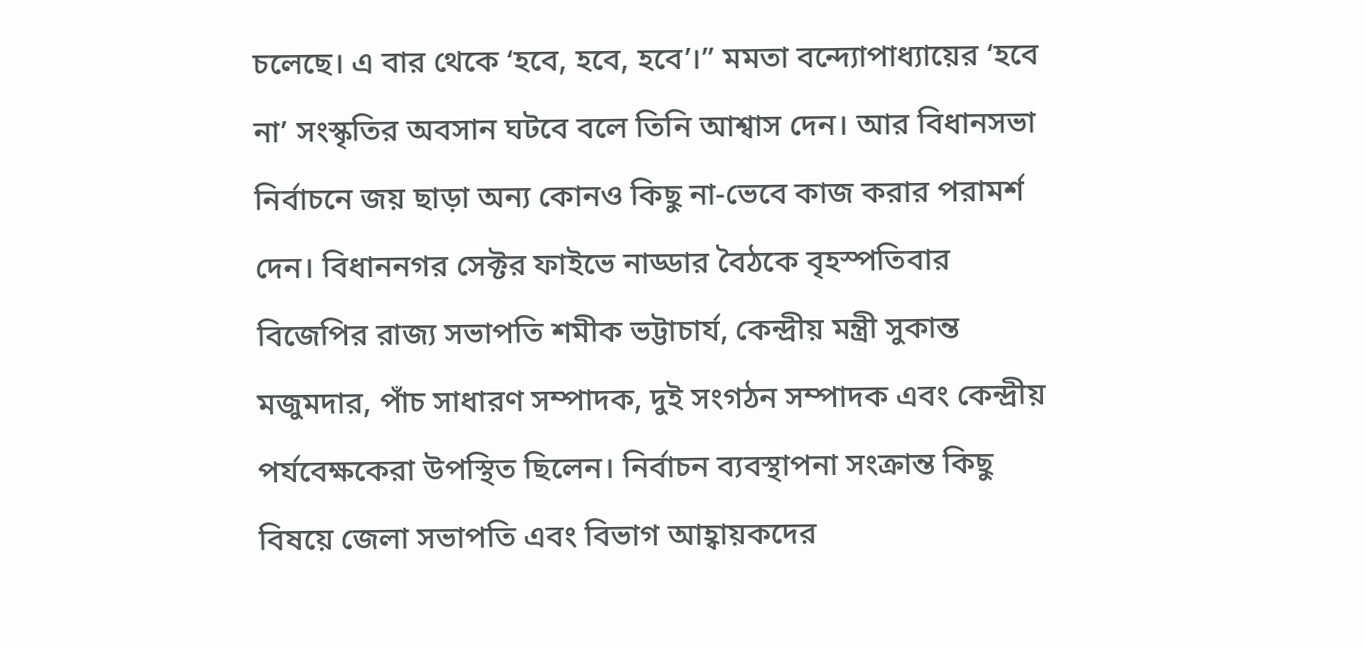চলেছে। এ বার থেকে ‘হবে, হবে, হবে’।’’ মমতা বন্দ্যোপাধ্যায়ের ‘হবে না’ সংস্কৃতির অবসান ঘটবে বলে তিনি আশ্বাস দেন। আর বিধানসভা নির্বাচনে জয় ছাড়া অন্য কোনও কিছু না-ভেবে কাজ করার পরামর্শ দেন। বিধাননগর সেক্টর ফাইভে নাড্ডার বৈঠকে বৃহস্পতিবার বিজেপির রাজ্য সভাপতি শমীক ভট্টাচার্য, কেন্দ্রীয় মন্ত্রী সুকান্ত মজুমদার, পাঁচ সাধারণ সম্পাদক, দুই সংগঠন সম্পাদক এবং কেন্দ্রীয় পর্যবেক্ষকেরা উপস্থিত ছিলেন। নির্বাচন ব্যবস্থাপনা সংক্রান্ত কিছু বিষয়ে জেলা সভাপতি এবং বিভাগ আহ্বায়কদের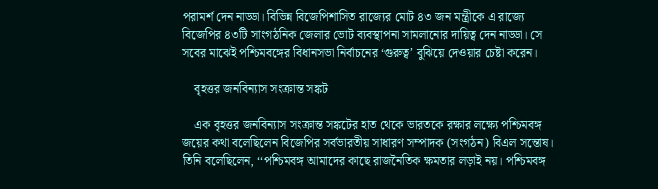পরামর্শ দেন নাড্ডা। বিভিন্ন বিজেপিশাসিত রাজ্যের মোট ৪৩ জন মন্ত্রীকে এ রাজ্যে বিজেপির ৪৩টি সাংগঠনিক জেলার ভোট ব্যবস্থাপনা সামলানোর দায়িত্ব দেন নাড্ডা। সে সবের মাঝেই পশ্চিমবঙ্গের বিধানসভা নির্বাচনের ‘গুরুত্ব’ বুঝিয়ে দেওয়ার চেষ্টা করেন।

    বৃহত্তর জনবিন্যাস সংক্রান্ত সঙ্কট

    এক বৃহত্তর জনবিন্যাস সংক্রান্ত সঙ্কটের হাত থেকে ভারতকে রক্ষার লক্ষ্যে পশ্চিমবঙ্গ জয়ের কথা বলেছিলেন বিজেপির সর্বভারতীয় সাধারণ সম্পাদক (সংগঠন) বিএল সন্তোষ। তিনি বলেছিলেন, ‘‘পশ্চিমবঙ্গ আমাদের কাছে রাজনৈতিক ক্ষমতার লড়াই নয়। পশ্চিমবঙ্গ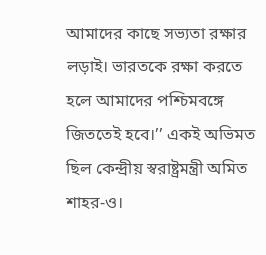আমাদের কাছে সভ্যতা রক্ষার লড়াই। ভারতকে রক্ষা করতে হলে আমাদের পশ্চিমবঙ্গে জিততেই হবে।’’ একই অভিমত ছিল কেন্দ্রীয় স্বরাষ্ট্রমন্ত্রী অমিত শাহর-ও।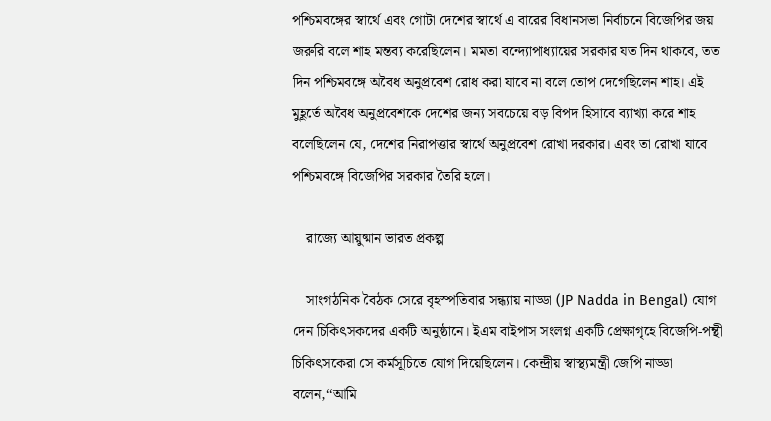পশ্চিমবঙ্গের স্বার্থে এবং গোটা দেশের স্বার্থে এ বারের বিধানসভা নির্বাচনে বিজেপির জয় জরুরি বলে শাহ মন্তব্য করেছিলেন। মমতা বন্দ্যোপাধ্যায়ের সরকার যত দিন থাকবে, তত দিন পশ্চিমবঙ্গে অবৈধ অনুপ্রবেশ রোধ করা যাবে না বলে তোপ দেগেছিলেন শাহ। এই মুহূর্তে অবৈধ অনুপ্রবেশকে দেশের জন্য সবচেয়ে বড় বিপদ হিসাবে ব্যাখ্যা করে শাহ বলেছিলেন যে, দেশের নিরাপত্তার স্বার্থে অনুপ্রবেশ রোখা দরকার। এবং তা রোখা যাবে পশ্চিমবঙ্গে বিজেপির সরকার তৈরি হলে।

    রাজ্যে আয়ুষ্মান ভারত প্রকল্প

    সাংগঠনিক বৈঠক সেরে বৃহস্পতিবার সন্ধ্যায় নাড্ডা (JP Nadda in Bengal) যোগ দেন চিকিৎসকদের একটি অনুষ্ঠানে। ইএম বাইপাস সংলগ্ন একটি প্রেক্ষাগৃহে বিজেপি-পন্থী চিকিৎসকেরা সে কর্মসূচিতে যোগ দিয়েছিলেন। কেন্দ্রীয় স্বাস্থ্যমন্ত্রী জেপি নাড্ডা বলেন,‘‘আমি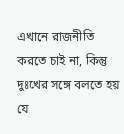এখানে রাজনীতি করতে চাই না, কিন্তু দুঃখের সঙ্গে বলতে হয় যে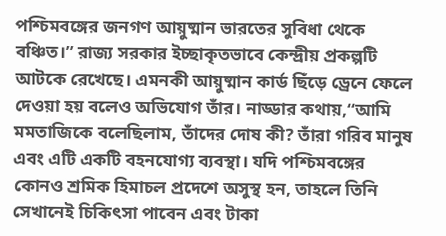পশ্চিমবঙ্গের জনগণ আয়ুষ্মান ভারতের সুবিধা থেকে বঞ্চিত।’’ রাজ্য সরকার ইচ্ছাকৃতভাবে কেন্দ্রীয় প্রকল্পটি আটকে রেখেছে। এমনকী আয়ুষ্মান কার্ড ছিঁড়ে ড্রেনে ফেলে দেওয়া হয় বলেও অভিযোগ তাঁর। নাড্ডার কথায়,‘‘আমি মমতাজিকে বলেছিলাম, তাঁদের দোষ কী? তাঁরা গরিব মানুষ এবং এটি একটি বহনযোগ্য ব্যবস্থা। যদি পশ্চিমবঙ্গের কোনও শ্রমিক হিমাচল প্রদেশে অসুস্থ হন, তাহলে তিনি সেখানেই চিকিৎসা পাবেন এবং টাকা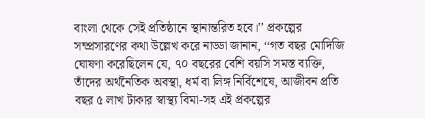বাংলা থেকে সেই প্রতিষ্ঠানে স্থানান্তরিত হবে।’’ প্রকল্পের সম্প্রসারণের কথা উল্লেখ করে নাড্ডা জানান, ‘‘গত বছর মোদিজি ঘোষণা করেছিলেন যে, ৭০ বছরের বেশি বয়সি সমস্ত ব্যক্তি, তাঁদের অর্থনৈতিক অবস্থা, ধর্ম বা লিঙ্গ নির্বিশেষে, আজীবন প্রতি বছর ৫ লাখ টাকার স্বাস্থ্য বিমা-সহ এই প্রকল্পের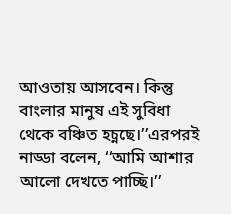আওতায় আসবেন। কিন্তু বাংলার মানুষ এই সুবিধা থেকে বঞ্চিত হচ্নছে।’’এরপরই নাড্ডা বলেন, ‘‘আমি আশার আলো দেখতে পাচ্ছি।’’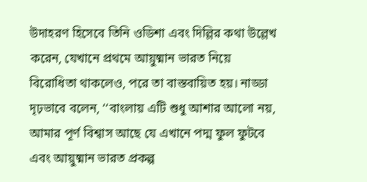উদাহরণ হিসেবে তিনি ওডিশা এবং দিল্লির কথা উল্লেখ করেন, যেখানে প্রথমে আয়ুষ্মান ভারত নিয়ে বিরোধিতা থাকলেও, পরে তা বাস্তবায়িত হয়। নাড্ডা দৃঢ়ভাবে বলেন, ‘‘বাংলায় এটি শুধু আশার আলো নয়, আমার পূর্ণ বিশ্বাস আছে যে এখানে পদ্ম ফুল ফুটবে এবং আয়ুষ্মান ভারত প্রকল্প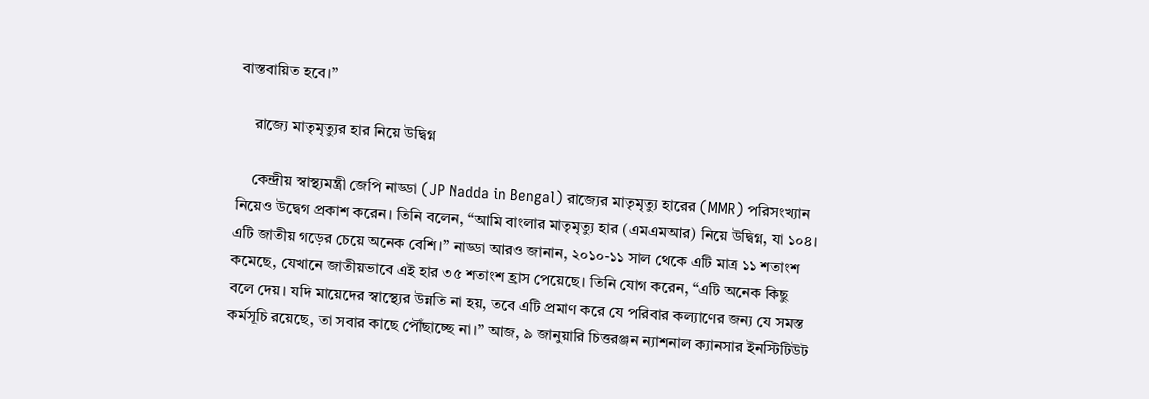বাস্তবায়িত হবে।’’

    রাজ্যে মাতৃমৃত্যুর হার নিয়ে উদ্বিগ্ন

    কেন্দ্রীয় স্বাস্থ্যমন্ত্রী জেপি নাড্ডা (JP Nadda in Bengal) রাজ্যের মাতৃমৃত্যু হারের (MMR) পরিসংখ্যান নিয়েও উদ্বেগ প্রকাশ করেন। তিনি বলেন, ‘‘আমি বাংলার মাতৃমৃত্যু হার (এমএমআর) নিয়ে উদ্বিগ্ন, যা ১০৪। এটি জাতীয় গড়ের চেয়ে অনেক বেশি।” নাড্ডা আরও জানান, ২০১০-১১ সাল থেকে এটি মাত্র ১১ শতাংশ কমেছে, যেখানে জাতীয়ভাবে এই হার ৩৫ শতাংশ হ্রাস পেয়েছে। তিনি যোগ করেন, “এটি অনেক কিছু বলে দেয়। যদি মায়েদের স্বাস্থ্যের উন্নতি না হয়, তবে এটি প্রমাণ করে যে পরিবার কল্যাণের জন্য যে সমস্ত কর্মসূচি রয়েছে, তা সবার কাছে পৌঁছাচ্ছে না।’’ আজ, ৯ জানুয়ারি চিত্তরঞ্জন ন্যাশনাল ক্যানসার ইনস্টিটিউট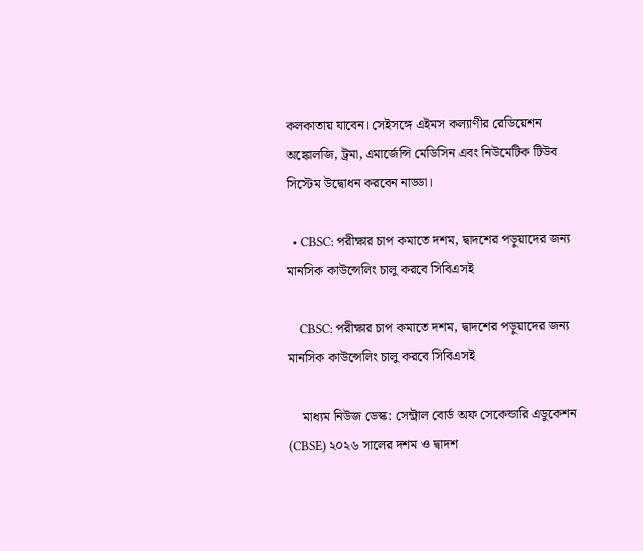কলকাতায় যাবেন। সেইসঙ্গে এইমস কল্যাণীর রেডিয়েশন অঙ্কোলজি, ট্রমা, এমার্জেন্সি মেডিসিন এবং নিউমেটিক টিউব সিস্টেম উদ্বোধন করবেন নাড্ডা।

  • CBSC: পরীক্ষার চাপ কমাতে দশম, দ্বাদশের পড়ুয়াদের জন্য মানসিক কাউন্সেলিং চালু করবে সিবিএসই

    CBSC: পরীক্ষার চাপ কমাতে দশম, দ্বাদশের পড়ুয়াদের জন্য মানসিক কাউন্সেলিং চালু করবে সিবিএসই

    মাধ্যম নিউজ ডেস্ক: সেন্ট্রাল বোর্ড অফ সেকেন্ডারি এডুকেশন (CBSE) ২০২৬ সালের দশম ও দ্বাদশ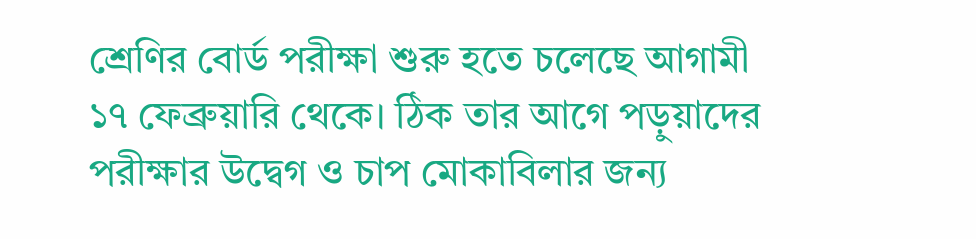শ্রেণির বোর্ড পরীক্ষা শুরু হতে চলেছে আগামী ১৭ ফেব্রুয়ারি থেকে। ঠিক তার আগে পড়ুয়াদের পরীক্ষার উদ্বেগ ও চাপ মোকাবিলার জন্য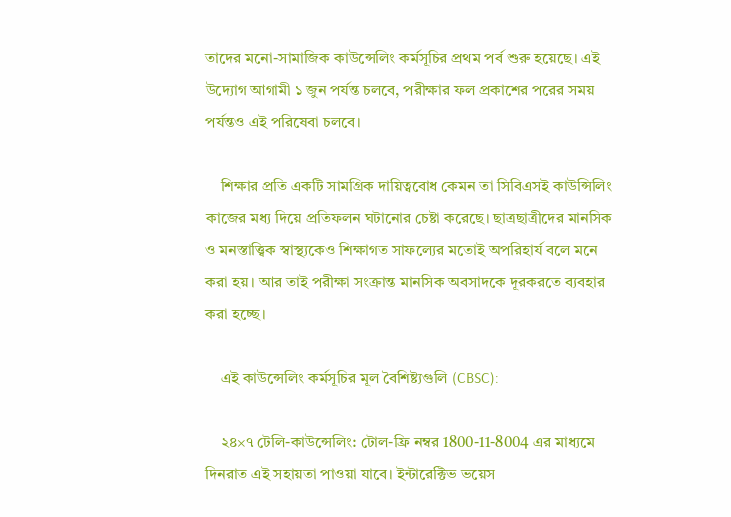তাদের মনো-সামাজিক কাউন্সেলিং কর্মসূচির প্রথম পর্ব শুরু হয়েছে। এই উদ্যোগ আগামী ১ জুন পর্যন্ত চলবে, পরীক্ষার ফল প্রকাশের পরের সময় পর্যন্তও এই পরিষেবা চলবে।

    শিক্ষার প্রতি একটি সামগ্রিক দায়িত্ববোধ কেমন তা সিবিএসই কাউন্সিলিং কাজের মধ্য দিয়ে প্রতিফলন ঘটানোর চেষ্টা করেছে। ছাত্রছাত্রীদের মানসিক ও মনস্তাত্ত্বিক স্বাস্থ্যকেও শিক্ষাগত সাফল্যের মতোই অপরিহার্য বলে মনে করা হয়। আর তাই পরীক্ষা সংক্রান্ত মানসিক অবসাদকে দূরকরতে ব্যবহার করা হচ্ছে।

    এই কাউন্সেলিং কর্মসূচির মূল বৈশিষ্ট্যগুলি (CBSC):

    ২৪×৭ টেলি-কাউন্সেলিং: টোল-ফ্রি নম্বর 1800-11-8004 এর মাধ্যমে দিনরাত এই সহায়তা পাওয়া যাবে। ইন্টারেক্টিভ ভয়েস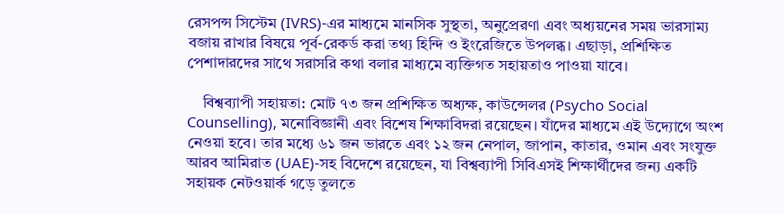রেসপন্স সিস্টেম (IVRS)-এর মাধ্যমে মানসিক সুস্থতা, অনুপ্রেরণা এবং অধ্যয়নের সময় ভারসাম্য বজায় রাখার বিষয়ে পূর্ব-রেকর্ড করা তথ্য হিন্দি ও ইংরেজিতে উপলব্ধ। এছাড়া, প্রশিক্ষিত পেশাদারদের সাথে সরাসরি কথা বলার মাধ্যমে ব্যক্তিগত সহায়তাও পাওয়া যাবে।

    বিশ্বব্যাপী সহায়তা: মোট ৭৩ জন প্রশিক্ষিত অধ্যক্ষ, কাউন্সেলর (Psycho Social Counselling), মনোবিজ্ঞানী এবং বিশেষ শিক্ষাবিদরা রয়েছেন। যাঁদের মাধ্যমে এই উদ্যোগে অংশ নেওয়া হবে। তার মধ্যে ৬১ জন ভারতে এবং ১২ জন নেপাল, জাপান, কাতার, ওমান এবং সংযুক্ত আরব আমিরাত (UAE)-সহ বিদেশে রয়েছেন, যা বিশ্বব্যাপী সিবিএসই শিক্ষার্থীদের জন্য একটি সহায়ক নেটওয়ার্ক গড়ে তুলতে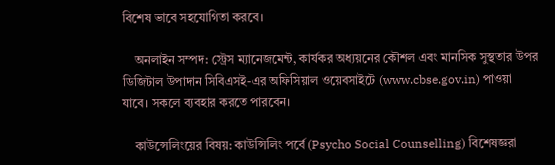বিশেষ ভাবে সহযোগিতা করবে।

    অনলাইন সম্পদ: স্ট্রেস ম্যানেজমেন্ট, কার্যকর অধ্যয়নের কৌশল এবং মানসিক সুস্থতার উপর ডিজিটাল উপাদান সিবিএসই-এর অফিসিয়াল ওয়েবসাইটে (www.cbse.gov.in) পাওয়া যাবে। সকলে ব্যবহার করতে পারবেন।

    কাউন্সেলিংয়ের বিষয়: কাউন্সিলিং পর্বে (Psycho Social Counselling) বিশেষজ্ঞরা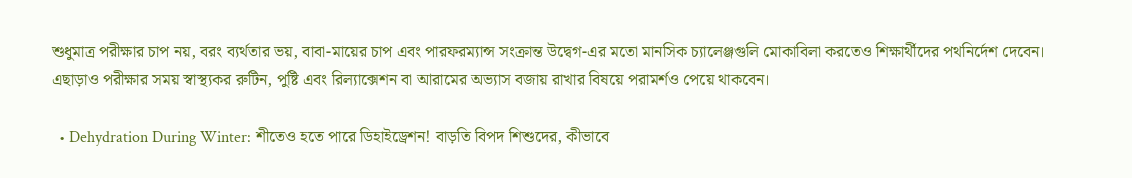শুধুমাত্র পরীক্ষার চাপ নয়, বরং ব্যর্থতার ভয়, বাবা-মায়ের চাপ এবং পারফরম্যান্স সংক্রান্ত উদ্বেগ-এর মতো মানসিক চ্যালেঞ্জগুলি মোকাবিলা করতেও শিক্ষার্থীদের পথনির্দেশ দেবেন। এছাড়াও পরীক্ষার সময় স্বাস্থ্যকর রুটিন, পুষ্টি এবং রিল্যাক্সেশন বা আরামের অভ্যাস বজায় রাখার বিষয়ে পরামর্শও পেয়ে থাকবেন।

  • Dehydration During Winter: শীতেও হতে পারে ডিহাইড্রেশন! বাড়তি বিপদ শিশুদের, কীভাবে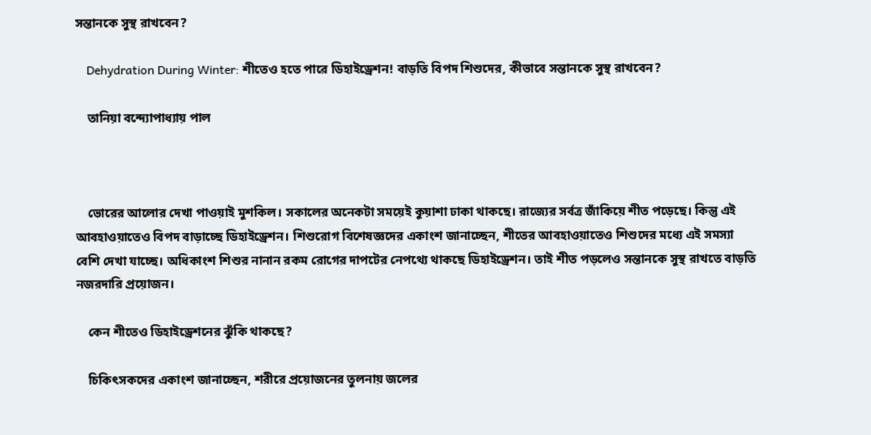সন্তানকে সুস্থ রাখবেন?

    Dehydration During Winter: শীতেও হতে পারে ডিহাইড্রেশন! বাড়তি বিপদ শিশুদের, কীভাবে সন্তানকে সুস্থ রাখবেন?

    তানিয়া বন্দ্যোপাধ্যায় পাল



    ভোরের আলোর দেখা পাওয়াই মুশকিল। সকালের অনেকটা সময়েই কুয়াশা ঢাকা থাকছে। রাজ্যের সর্বত্র জাঁকিয়ে শীত পড়েছে। কিন্তু এই আবহাওয়াতেও বিপদ বাড়াচ্ছে ডিহাইড্রেশন। শিশুরোগ বিশেষজ্ঞদের একাংশ জানাচ্ছেন, শীতের আবহাওয়াতেও শিশুদের মধ্যে এই সমস্যা বেশি দেখা যাচ্ছে। অধিকাংশ শিশুর নানান রকম রোগের দাপটের নেপথ্যে থাকছে ডিহাইড্রেশন। তাই শীত পড়লেও সন্তানকে সুস্থ রাখতে বাড়তি নজরদারি প্রয়োজন।

    কেন শীতেও ডিহাইড্রেশনের ঝুঁকি থাকছে?

    চিকিৎসকদের একাংশ জানাচ্ছেন, শরীরে প্রয়োজনের তুলনায় জলের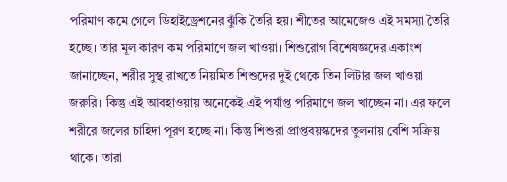পরিমাণ কমে গেলে ডিহাইড্রেশনের ঝুঁকি তৈরি হয়। শীতের আমেজেও এই সমস্যা তৈরি হচ্ছে। তার মূল কারণ কম পরিমাণে জল খাওয়া। শিশুরোগ বিশেষজ্ঞদের একাংশ জানাচ্ছেন, শরীর সুস্থ রাখতে নিয়মিত শিশুদের দুই থেকে তিন লিটার জল খাওয়া জরুরি। কিন্তু এই আবহাওয়ায় অনেকেই এই পর্যাপ্ত পরিমাণে জল খাচ্ছেন না। এর ফলে শরীরে জলের চাহিদা পূরণ হচ্ছে না। কিন্তু শিশুরা প্রাপ্তবয়স্কদের তুলনায় বেশি সক্রিয় থাকে। তারা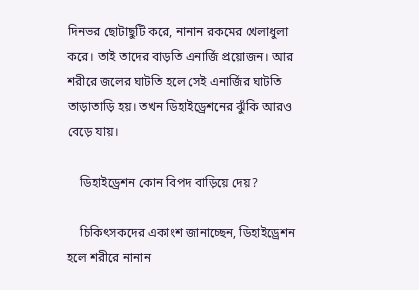দিনভর ছোটাছুটি করে, নানান রকমের খেলাধুলা করে। তাই তাদের বাড়তি এনার্জি প্রয়োজন। আর শরীরে জলের ঘাটতি হলে সেই এনার্জির ঘাটতি তাড়াতাড়ি হয়। তখন ডিহাইড্রেশনের ঝুঁকি আরও বেড়ে যায়।

    ডিহাইড্রেশন কোন বিপদ বাড়িয়ে দেয়?

    চিকিৎসকদের একাংশ জানাচ্ছেন, ডিহাইড্রেশন হলে শরীরে নানান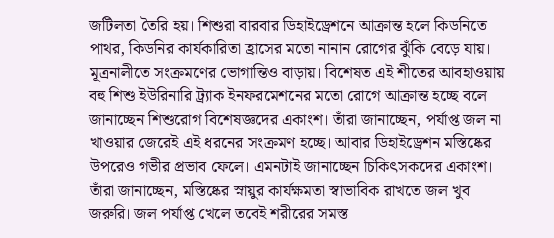জটিলতা তৈরি হয়। শিশুরা বারবার ডিহাইড্রেশনে আক্রান্ত হলে কিডনিতে পাথর, কিডনির কার্যকারিতা হ্রাসের মতো নানান রোগের ঝুঁকি বেড়ে যায়। মূত্রনালীতে সংক্রমণের ভোগান্তিও বাড়ায়।‌ বিশেষত এই শীতের আবহাওয়ায় বহু শিশু ইউরিনারি ট্র্যাক ইনফরমেশনের মতো রোগে আক্রান্ত হচ্ছে বলে জানাচ্ছেন শিশুরোগ বিশেষজ্ঞদের একাংশ। তাঁরা জানাচ্ছেন, পর্যাপ্ত জল না খাওয়ার জেরেই এই ধরনের সংক্রমণ হচ্ছে। আবার ডিহাইড্রেশন মস্তিষ্কের উপরেও গভীর প্রভাব ফেলে। এমনটাই জানাচ্ছেন চিকিৎসকদের একাংশ। তাঁরা জানাচ্ছেন, মস্তিষ্কের স্নায়ুর কার্যক্ষমতা স্বাভাবিক রাখতে জল খুব জরুরি। জল পর্যাপ্ত খেলে তবেই শরীরের সমস্ত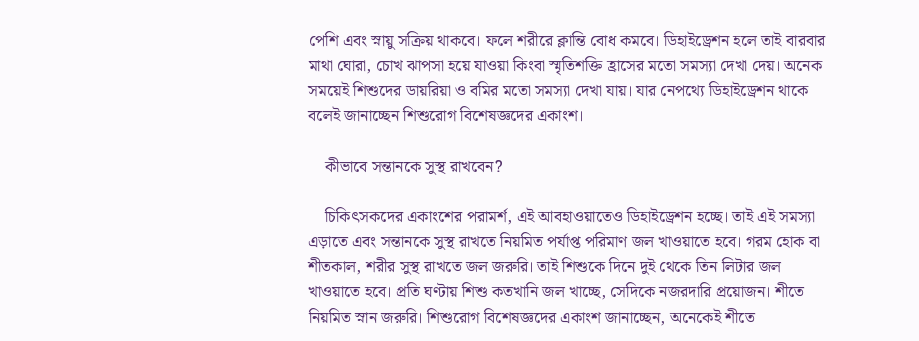পেশি এবং স্নায়ু সক্রিয় থাকবে। ফলে শরীরে ক্লান্তি বোধ কমবে। ডিহাইড্রেশন হলে তাই বারবার মাথা ঘোরা, চোখ ঝাপসা হয়ে যাওয়া কিংবা স্মৃতিশক্তি হ্রাসের মতো সমস্যা দেখা দেয়। অনেক সময়েই শিশুদের ডায়রিয়া ও বমির মতো সমস্যা দেখা যায়। যার নেপথ্যে ডিহাইড্রেশন থাকে বলেই জানাচ্ছেন শিশুরোগ বিশেষজ্ঞদের একাংশ।

    কীভাবে সন্তানকে সুস্থ রাখবেন?

    চিকিৎসকদের একাংশের পরামর্শ, এই আবহাওয়াতেও ডিহাইড্রেশন হচ্ছে। তাই এই সমস্যা এড়াতে এবং সন্তানকে সুস্থ রাখতে নিয়মিত পর্যাপ্ত পরিমাণ জল খাওয়াতে হবে। গরম হোক বা শীতকাল, শরীর সুস্থ রাখতে জল জরুরি। তাই শিশুকে দিনে দুই থেকে তিন লিটার জল খাওয়াতে হবে। প্রতি ঘণ্টায় শিশু কতখানি জল খাচ্ছে, সেদিকে নজরদারি প্রয়োজন। শীতে নিয়মিত স্নান জরুরি। শিশুরোগ বিশেষজ্ঞদের একাংশ জানাচ্ছেন, অনেকেই শীতে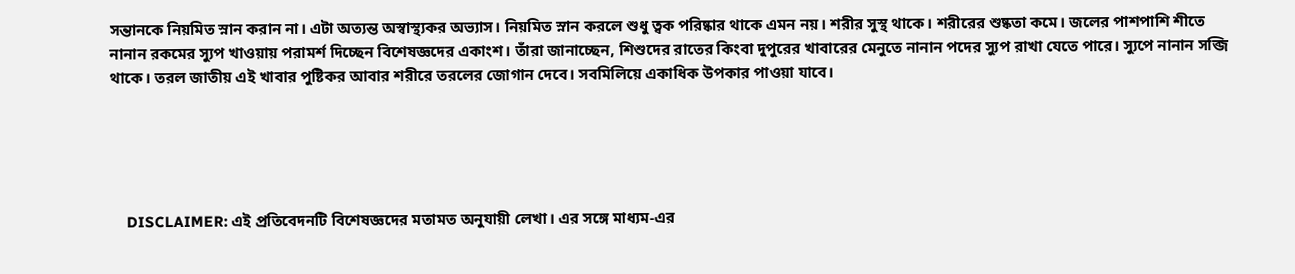সন্তানকে নিয়মিত স্নান করান না। এটা অত্যন্ত অস্বাস্থ্যকর অভ্যাস। নিয়মিত স্নান করলে শুধু ত্বক পরিষ্কার থাকে এমন নয়। শরীর সুস্থ থাকে। শরীরের শুষ্কতা কমে। জলের পাশপাশি শীতে নানান রকমের স্যুপ খাওয়ায় পরামর্শ দিচ্ছেন বিশেষজ্ঞদের একাংশ। তাঁরা জানাচ্ছেন, শিশুদের রাতের কিংবা দুপুরের খাবারের মেনুতে নানান পদের স্যুপ রাখা যেতে পারে। স্যুপে নানান সব্জি থাকে। তরল জাতীয় এই খাবার পুষ্টিকর আবার শরীরে তরলের জোগান দেবে। সবমিলিয়ে একাধিক উপকার পাওয়া যাবে।





    DISCLAIMER: এই প্রতিবেদনটি বিশেষজ্ঞদের মতামত অনুযায়ী লেখা। এর সঙ্গে মাধ্যম-এর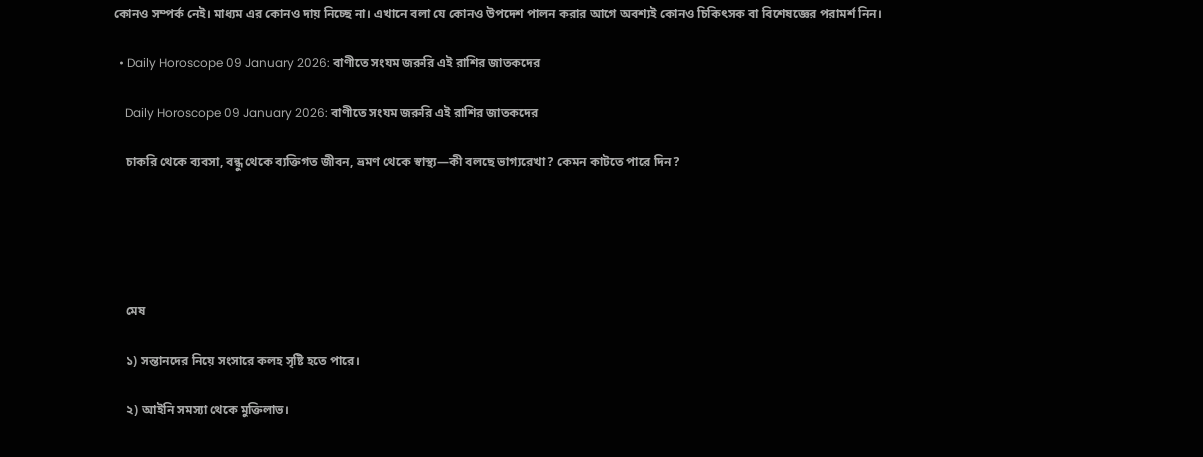কোনও সম্পর্ক নেই। মাধ্যম এর কোনও দায় নিচ্ছে না। এখানে বলা যে কোনও উপদেশ পালন করার আগে অবশ্যই কোনও চিকিৎসক বা বিশেষজ্ঞের পরামর্শ নিন।

  • Daily Horoscope 09 January 2026: বাণীতে সংযম জরুরি এই রাশির জাতকদের

    Daily Horoscope 09 January 2026: বাণীতে সংযম জরুরি এই রাশির জাতকদের

    চাকরি থেকে ব্যবসা, বন্ধু থেকে ব্যক্তিগত জীবন, ভ্রমণ থেকে স্বাস্থ্য—কী বলছে ভাগ্যরেখা? কেমন কাটতে পারে দিন?





    মেষ

    ১) সন্তানদের নিয়ে সংসারে কলহ সৃষ্টি হতে পারে।

    ২) আইনি সমস্যা থেকে মুক্তিলাভ।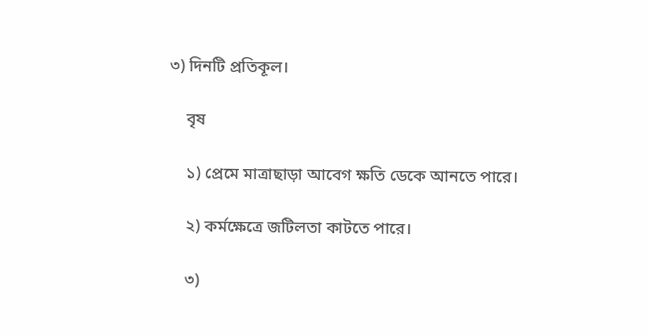৩) দিনটি প্রতিকূল।

    বৃষ

    ১) প্রেমে মাত্রাছাড়া আবেগ ক্ষতি ডেকে আনতে পারে।

    ২) কর্মক্ষেত্রে জটিলতা কাটতে পারে।

    ৩)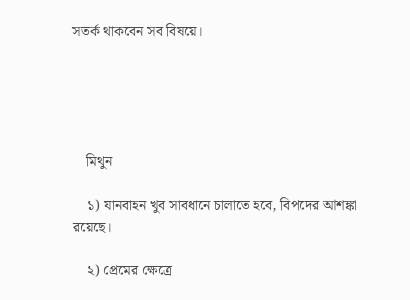সতর্ক থাকবেন সব বিষয়ে।





    মিথুন

    ১) যানবাহন খুব সাবধানে চালাতে হবে, বিপদের আশঙ্কা রয়েছে।

    ২) প্রেমের ক্ষেত্রে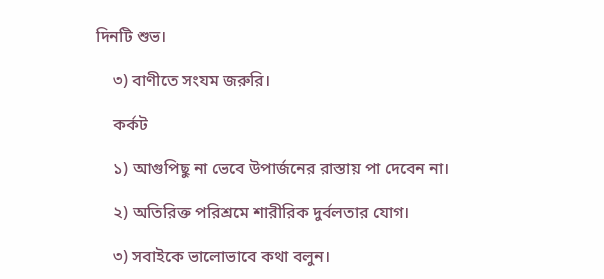দিনটি শুভ।

    ৩) বাণীতে সংযম জরুরি।

    কর্কট

    ১) আগুপিছু না ভেবে উপার্জনের রাস্তায় পা দেবেন না।

    ২) অতিরিক্ত পরিশ্রমে শারীরিক দুর্বলতার যোগ।

    ৩) সবাইকে ভালোভাবে কথা বলুন।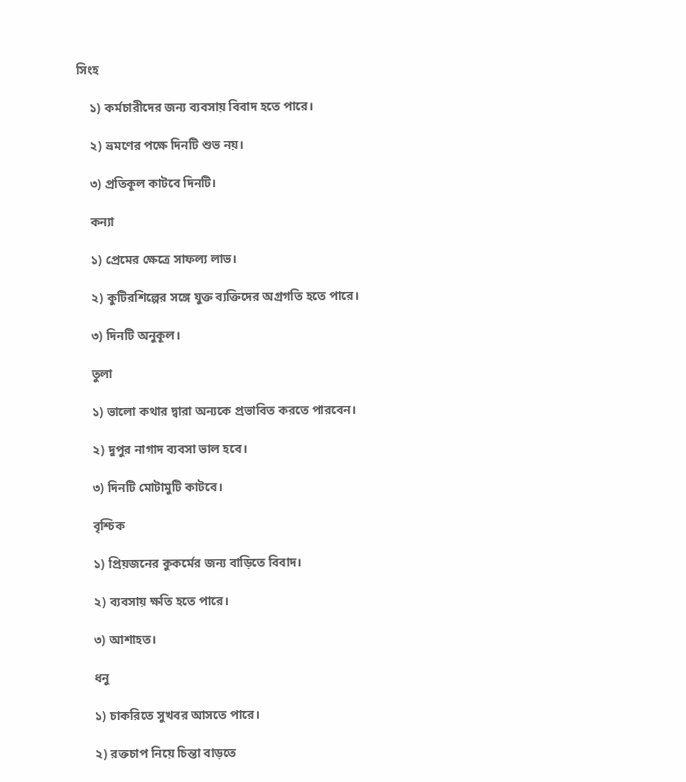সিংহ

    ১) কর্মচারীদের জন্য ব্যবসায় বিবাদ হতে পারে।

    ২) ভ্রমণের পক্ষে দিনটি শুভ নয়।

    ৩) প্রতিকূল কাটবে দিনটি।

    কন্যা

    ১) প্রেমের ক্ষেত্রে সাফল্য লাভ।

    ২) কুটিরশিল্পের সঙ্গে যুক্ত ব্যক্তিদের অগ্রগতি হতে পারে।

    ৩) দিনটি অনুকূল।

    তুলা

    ১) ভালো কথার দ্বারা অন্যকে প্রভাবিত করতে পারবেন।

    ২) দুপুর নাগাদ ব্যবসা ভাল হবে।

    ৩) দিনটি মোটামুটি কাটবে।

    বৃশ্চিক

    ১) প্রিয়জনের কুকর্মের জন্য বাড়িতে বিবাদ।

    ২) ব্যবসায় ক্ষতি হতে পারে।

    ৩) আশাহত।

    ধনু

    ১) চাকরিতে সুখবর আসতে পারে।

    ২) রক্তচাপ নিয়ে চিন্তা বাড়তে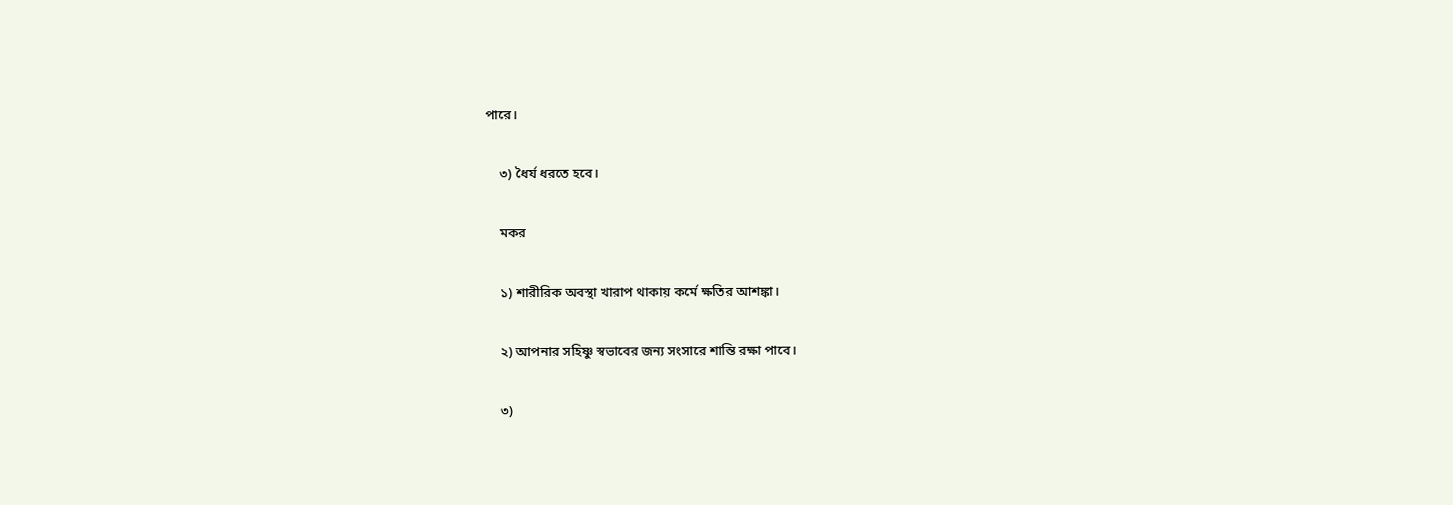পারে।

    ৩) ধৈর্য ধরতে হবে।

    মকর

    ১) শারীরিক অবস্থা খারাপ থাকায় কর্মে ক্ষতির আশঙ্কা।

    ২) আপনার সহিষ্ণু স্বভাবের জন্য সংসারে শান্তি রক্ষা পাবে।

    ৩)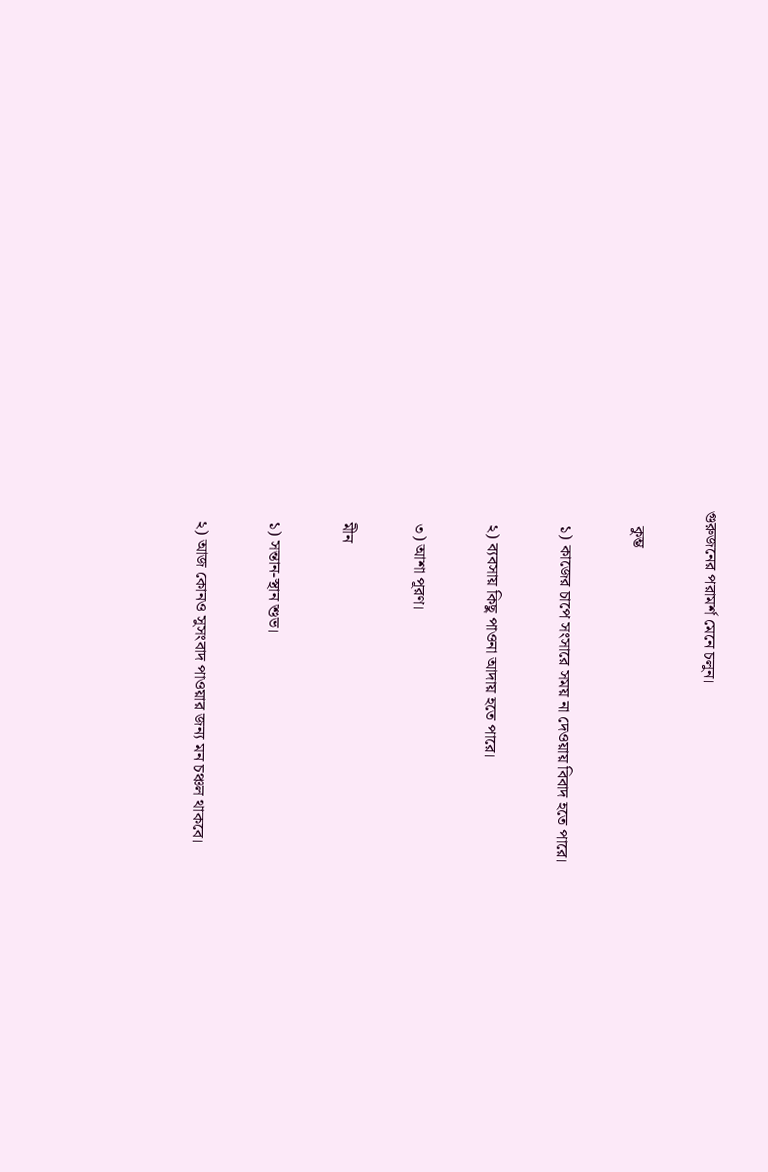গুরুজনের পরামর্শ মেনে চলুন।

    কুম্ভ

    ১) কাজের চাপে সংসারে সময় না দেওয়ায় বিবাদ হতে পারে।

    ২) ব্যবসায় কিছু পাওনা আদায় হতে পারে।

    ৩) আশা পূরণ।

    মীন

    ১) সন্তান-স্থান শুভ।

    ২) আজ কোনও সুসংবাদ পাওয়ার জন্য মন চঞ্চল থাকবে।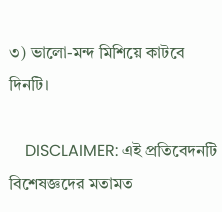৩) ভালো-মন্দ মিশিয়ে কাটবে দিনটি।

    DISCLAIMER: এই প্রতিবেদনটি বিশেষজ্ঞদের মতামত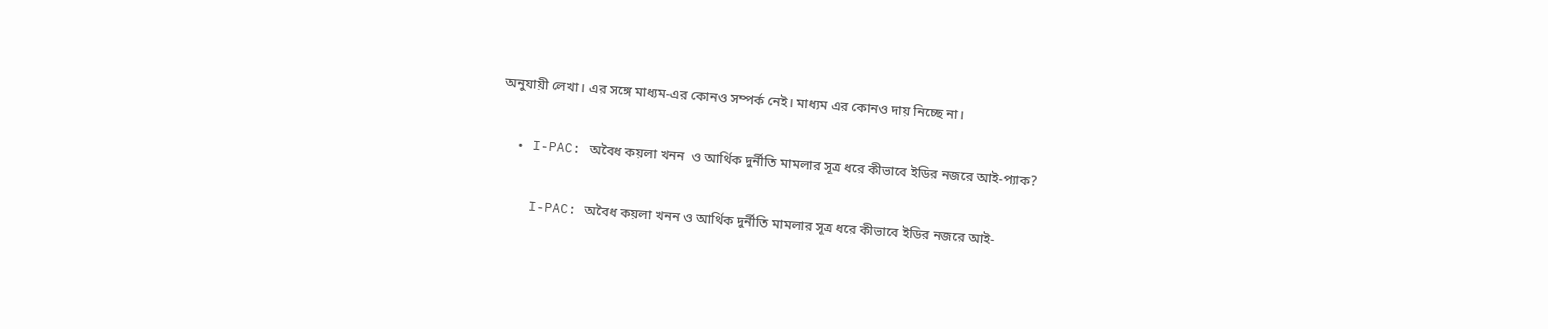অনুযায়ী লেখা। এর সঙ্গে মাধ্যম-এর কোনও সম্পর্ক নেই। মাধ্যম এর কোনও দায় নিচ্ছে না।

  • I-PAC: অবৈধ কয়লা খনন  ও আর্থিক দুর্নীতি মামলার সূত্র ধরে কীভাবে ইডির নজরে আই-প্যাক?

    I-PAC: অবৈধ কয়লা খনন ও আর্থিক দুর্নীতি মামলার সূত্র ধরে কীভাবে ইডির নজরে আই-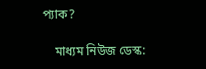প্যাক?

    মাধ্যম নিউজ ডেস্ক: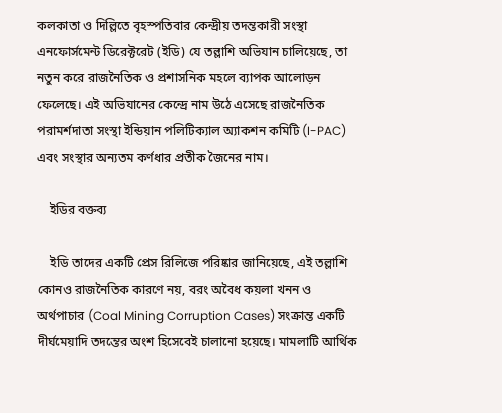কলকাতা ও দিল্লিতে বৃহস্পতিবার কেন্দ্রীয় তদন্তকারী সংস্থা এনফোর্সমেন্ট ডিরেক্টরেট (ইডি) যে তল্লাশি অভিযান চালিয়েছে, তা নতুন করে রাজনৈতিক ও প্রশাসনিক মহলে ব্যাপক আলোড়ন ফেলেছে। এই অভিযানের কেন্দ্রে নাম উঠে এসেছে রাজনৈতিক পরামর্শদাতা সংস্থা ইন্ডিয়ান পলিটিক্যাল অ্যাকশন কমিটি (I-PAC) এবং সংস্থার অন্যতম কর্ণধার প্রতীক জৈনের নাম।

    ইডির বক্তব্য

    ইডি তাদের একটি প্রেস রিলিজে পরিষ্কার জানিয়েছে, এই তল্লাশি কোনও রাজনৈতিক কারণে নয়, বরং অবৈধ কয়লা খনন ও অর্থপাচার (Coal Mining Corruption Cases) সংক্রান্ত একটি দীর্ঘমেয়াদি তদন্তের অংশ হিসেবেই চালানো হয়েছে। মামলাটি আর্থিক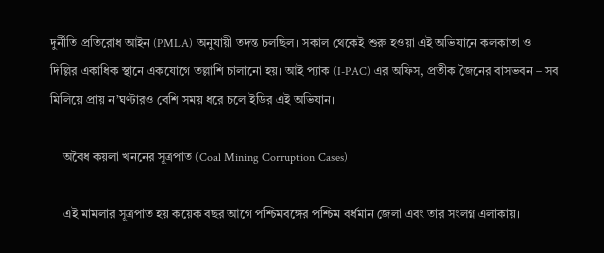দুর্নীতি প্রতিরোধ আইন (PMLA) অনুযায়ী তদন্ত চলছিল। সকাল থেকেই শুরু হওয়া এই অভিযানে কলকাতা ও দিল্লির একাধিক স্থানে একযোগে তল্লাশি চালানো হয়। আই প্যাক (I-PAC) এর অফিস, প্রতীক জৈনের বাসভবন – সব মিলিয়ে প্রায় ন’ঘণ্টারও বেশি সময় ধরে চলে ইডির এই অভিযান।

    অবৈধ কয়লা খননের সূত্রপাত (Coal Mining Corruption Cases)

    এই মামলার সূত্রপাত হয় কয়েক বছর আগে পশ্চিমবঙ্গের পশ্চিম বর্ধমান জেলা এবং তার সংলগ্ন এলাকায়।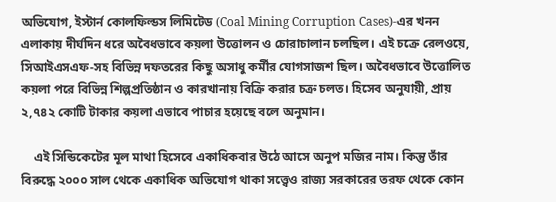অভিযোগ, ইস্টার্ন কোলফিল্ডস লিমিটেড (Coal Mining Corruption Cases)-এর খনন এলাকায় দীর্ঘদিন ধরে অবৈধভাবে কয়লা উত্তোলন ও চোরাচালান চলছিল। এই চক্রে রেলওয়ে, সিআইএসএফ-সহ বিভিন্ন দফতরের কিছু অসাধু কর্মীর যোগসাজশ ছিল। অবৈধভাবে উত্তোলিত কয়লা পরে বিভিন্ন শিল্পপ্রতিষ্ঠান ও কারখানায় বিক্রি করার চক্র চলত। হিসেব অনুযায়ী, প্রায় ২,৭৪২ কোটি টাকার কয়লা এভাবে পাচার হয়েছে বলে অনুমান।

    এই সিন্ডিকেটের মূল মাথা হিসেবে একাধিকবার উঠে আসে অনুপ মজির নাম। কিন্তু তাঁর বিরুদ্ধে ২০০০ সাল থেকে একাধিক অভিযোগ থাকা সত্ত্বেও রাজ্য সরকারের তরফ থেকে কোন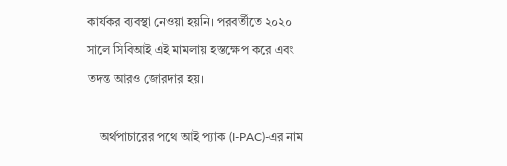কার্যকর ব্যবস্থা নেওয়া হয়নি। পরবর্তীতে ২০২০ সালে সিবিআই এই মামলায় হস্তক্ষেপ করে এবং তদন্ত আরও জোরদার হয়।

    অর্থপাচারের পথে আই প্যাক (I-PAC)-এর নাম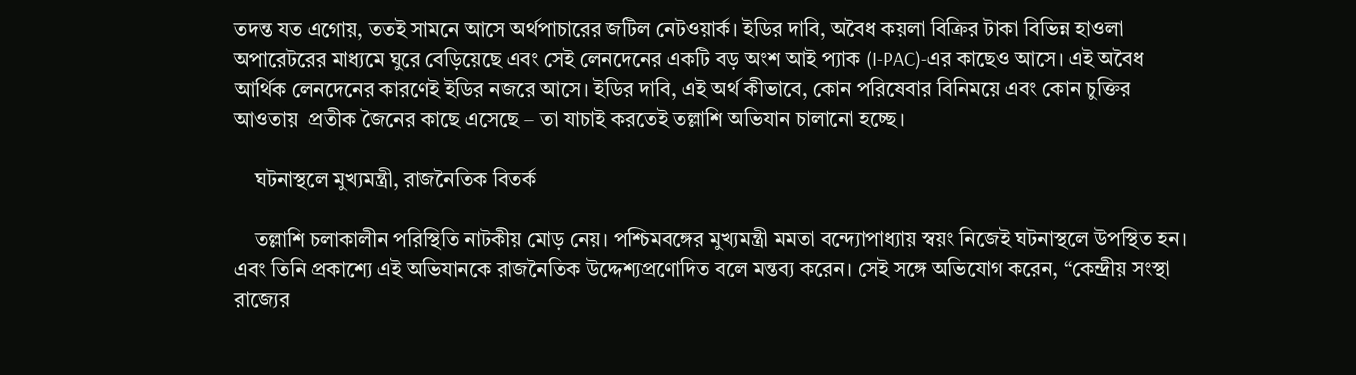তদন্ত যত এগোয়, ততই সামনে আসে অর্থপাচারের জটিল নেটওয়ার্ক। ইডির দাবি, অবৈধ কয়লা বিক্রির টাকা বিভিন্ন হাওলা অপারেটরের মাধ্যমে ঘুরে বেড়িয়েছে এবং সেই লেনদেনের একটি বড় অংশ আই প্যাক (I-PAC)-এর কাছেও আসে। এই অবৈধ আর্থিক লেনদেনের কারণেই ইডির নজরে আসে। ইডির দাবি, এই অর্থ কীভাবে, কোন পরিষেবার বিনিময়ে এবং কোন চুক্তির আওতায়  প্রতীক জৈনের কাছে এসেছে – তা যাচাই করতেই তল্লাশি অভিযান চালানো হচ্ছে।

    ঘটনাস্থলে মুখ্যমন্ত্রী, রাজনৈতিক বিতর্ক

    তল্লাশি চলাকালীন পরিস্থিতি নাটকীয় মোড় নেয়। পশ্চিমবঙ্গের মুখ্যমন্ত্রী মমতা বন্দ্যোপাধ্যায় স্বয়ং নিজেই ঘটনাস্থলে উপস্থিত হন। এবং তিনি প্রকাশ্যে এই অভিযানকে রাজনৈতিক উদ্দেশ্যপ্রণোদিত বলে মন্তব্য করেন। সেই সঙ্গে অভিযোগ করেন, “কেন্দ্রীয় সংস্থা রাজ্যের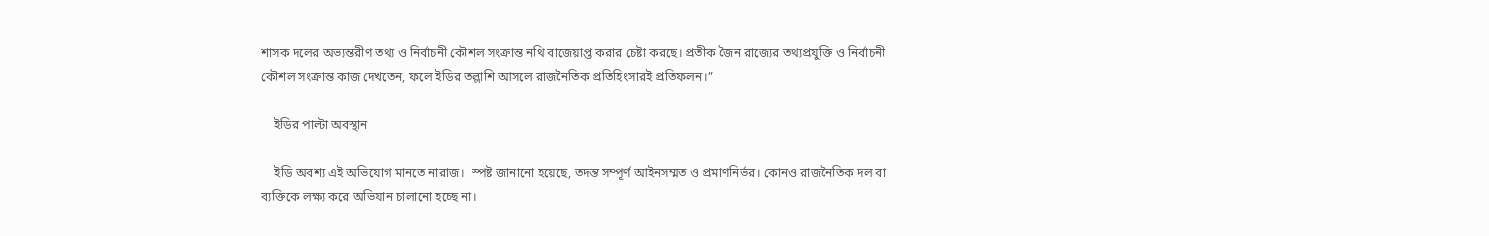শাসক দলের অভ্যন্তরীণ তথ্য ও নির্বাচনী কৌশল সংক্রান্ত নথি বাজেয়াপ্ত করার চেষ্টা করছে। প্রতীক জৈন রাজ্যের তথ্যপ্রযুক্তি ও নির্বাচনী কৌশল সংক্রান্ত কাজ দেখতেন, ফলে ইডির তল্লাশি আসলে রাজনৈতিক প্রতিহিংসারই প্রতিফলন।”

    ইডির পাল্টা অবস্থান

    ইডি অবশ্য এই অভিযোগ মানতে নারাজ।  স্পষ্ট জানানো হয়েছে, তদন্ত সম্পূর্ণ আইনসম্মত ও প্রমাণনির্ভর। কোনও রাজনৈতিক দল বা ব্যক্তিকে লক্ষ্য করে অভিযান চালানো হচ্ছে না।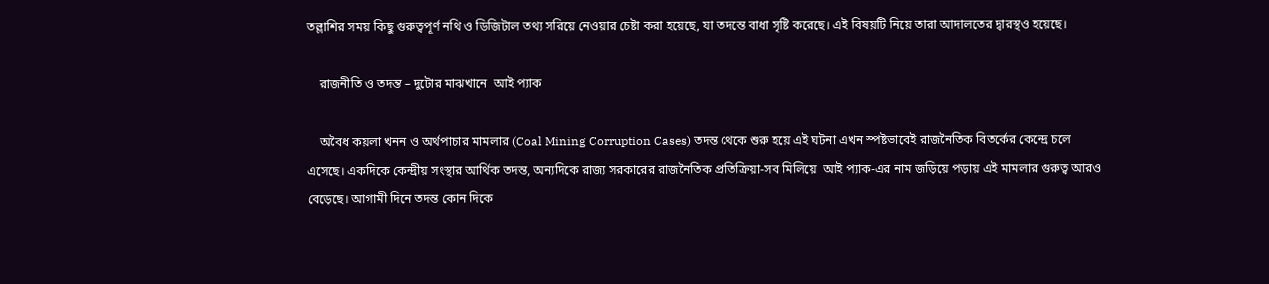তল্লাশির সময় কিছু গুরুত্বপূর্ণ নথি ও ডিজিটাল তথ্য সরিয়ে নেওয়ার চেষ্টা করা হয়েছে, যা তদন্তে বাধা সৃষ্টি করেছে। এই বিষয়টি নিয়ে তারা আদালতের দ্বারস্থও হয়েছে।

    রাজনীতি ও তদন্ত – দুটোর মাঝখানে  আই প্যাক

    অবৈধ কয়লা খনন ও অর্থপাচার মামলার (Coal Mining Corruption Cases) তদন্ত থেকে শুরু হয়ে এই ঘটনা এখন স্পষ্টভাবেই রাজনৈতিক বিতর্কের কেন্দ্রে চলে এসেছে। একদিকে কেন্দ্রীয় সংস্থার আর্থিক তদন্ত, অন্যদিকে রাজ্য সরকারের রাজনৈতিক প্রতিক্রিয়া-সব মিলিয়ে  আই প্যাক-এর নাম জড়িয়ে পড়ায় এই মামলার গুরুত্ব আরও বেড়েছে। আগামী দিনে তদন্ত কোন দিকে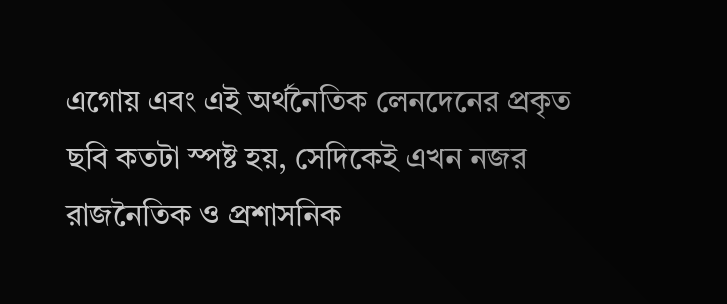এগোয় এবং এই অর্থনৈতিক লেনদেনের প্রকৃত ছবি কতটা স্পষ্ট হয়, সেদিকেই এখন নজর রাজনৈতিক ও প্রশাসনিক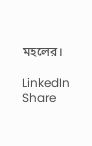মহলের।

LinkedIn
Share